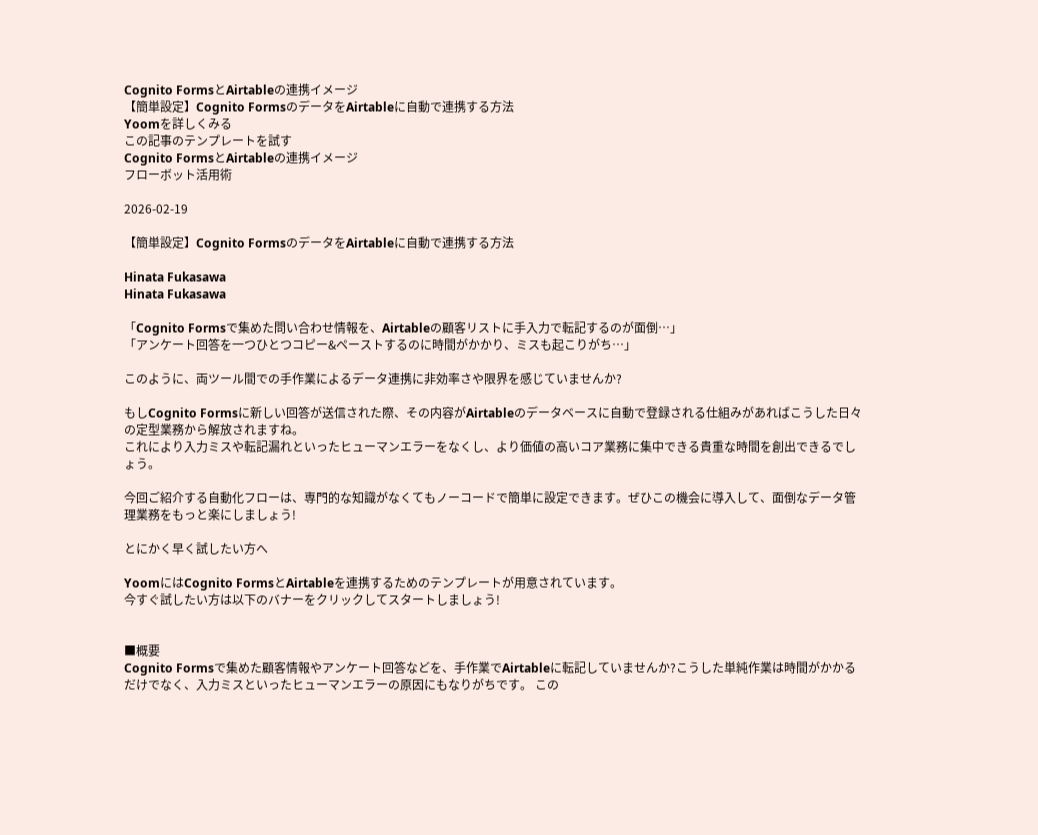Cognito FormsとAirtableの連携イメージ
【簡単設定】Cognito FormsのデータをAirtableに自動で連携する方法
Yoomを詳しくみる
この記事のテンプレートを試す
Cognito FormsとAirtableの連携イメージ
フローボット活用術

2026-02-19

【簡単設定】Cognito FormsのデータをAirtableに自動で連携する方法

Hinata Fukasawa
Hinata Fukasawa

「Cognito Formsで集めた問い合わせ情報を、Airtableの顧客リストに手入力で転記するのが面倒…」
「アンケート回答を一つひとつコピー&ペーストするのに時間がかかり、ミスも起こりがち…」

このように、両ツール間での手作業によるデータ連携に非効率さや限界を感じていませんか?

もしCognito Formsに新しい回答が送信された際、その内容がAirtableのデータベースに自動で登録される仕組みがあればこうした日々の定型業務から解放されますね。
これにより入力ミスや転記漏れといったヒューマンエラーをなくし、より価値の高いコア業務に集中できる貴重な時間を創出できるでしょう。

今回ご紹介する自動化フローは、専門的な知識がなくてもノーコードで簡単に設定できます。ぜひこの機会に導入して、面倒なデータ管理業務をもっと楽にしましょう!

とにかく早く試したい方へ

YoomにはCognito FormsとAirtableを連携するためのテンプレートが用意されています。
今すぐ試したい方は以下のバナーをクリックしてスタートしましょう!


■概要
Cognito Formsで集めた顧客情報やアンケート回答などを、手作業でAirtableに転記していませんか?こうした単純作業は時間がかかるだけでなく、入力ミスといったヒューマンエラーの原因にもなりがちです。 この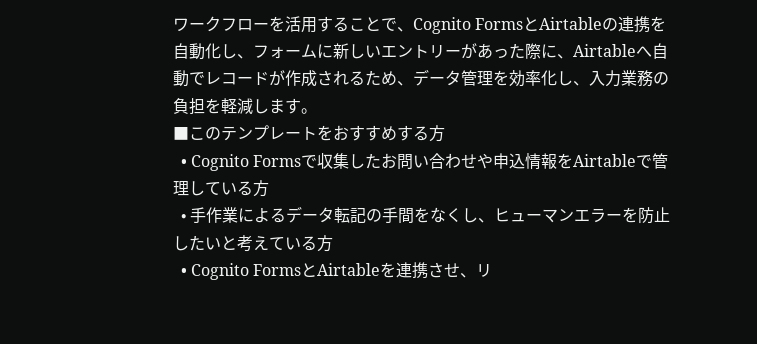ワークフローを活用することで、Cognito FormsとAirtableの連携を自動化し、フォームに新しいエントリーがあった際に、Airtableへ自動でレコードが作成されるため、データ管理を効率化し、入力業務の負担を軽減します。
■このテンプレートをおすすめする方
  • Cognito Formsで収集したお問い合わせや申込情報をAirtableで管理している方
  • 手作業によるデータ転記の手間をなくし、ヒューマンエラーを防止したいと考えている方
  • Cognito FormsとAirtableを連携させ、リ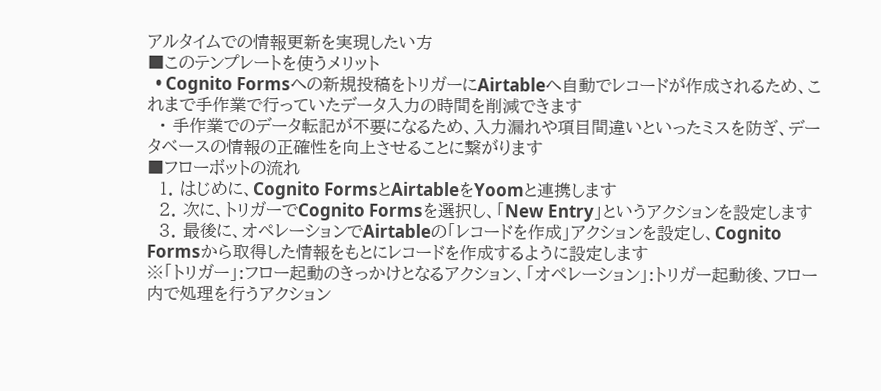アルタイムでの情報更新を実現したい方
■このテンプレートを使うメリット
  • Cognito Formsへの新規投稿をトリガーにAirtableへ自動でレコードが作成されるため、これまで手作業で行っていたデータ入力の時間を削減できます
  • 手作業でのデータ転記が不要になるため、入力漏れや項目間違いといったミスを防ぎ、データベースの情報の正確性を向上させることに繋がります
■フローボットの流れ
  1. はじめに、Cognito FormsとAirtableをYoomと連携します
  2. 次に、トリガーでCognito Formsを選択し、「New Entry」というアクションを設定します
  3. 最後に、オペレーションでAirtableの「レコードを作成」アクションを設定し、Cognito Formsから取得した情報をもとにレコードを作成するように設定します
※「トリガー」:フロー起動のきっかけとなるアクション、「オペレーション」:トリガー起動後、フロー内で処理を行うアクション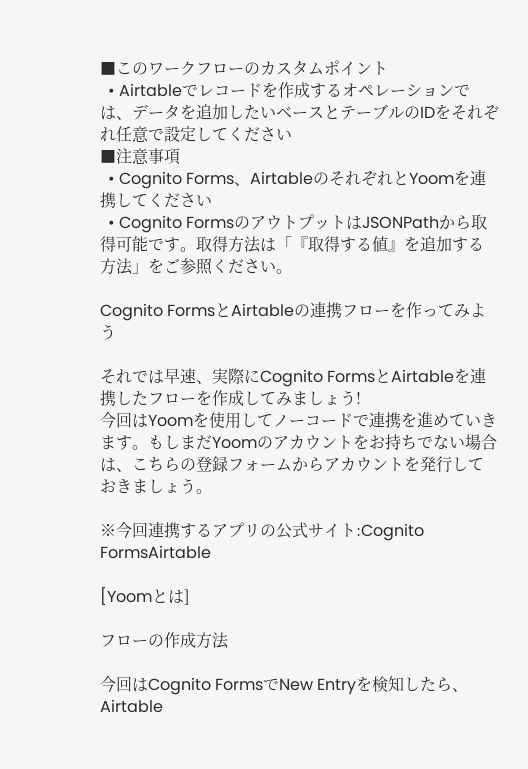■このワークフローのカスタムポイント
  • Airtableでレコードを作成するオペレーションでは、データを追加したいベースとテーブルのIDをそれぞれ任意で設定してください
■注意事項
  • Cognito Forms、AirtableのそれぞれとYoomを連携してください
  • Cognito FormsのアウトプットはJSONPathから取得可能です。取得方法は「『取得する値』を追加する方法」をご参照ください。

Cognito FormsとAirtableの連携フローを作ってみよう

それでは早速、実際にCognito FormsとAirtableを連携したフローを作成してみましょう!
今回はYoomを使用してノーコードで連携を進めていきます。もしまだYoomのアカウントをお持ちでない場合は、こちらの登録フォームからアカウントを発行しておきましょう。

※今回連携するアプリの公式サイト:Cognito FormsAirtable

[Yoomとは]

フローの作成方法

今回はCognito FormsでNew Entryを検知したら、Airtable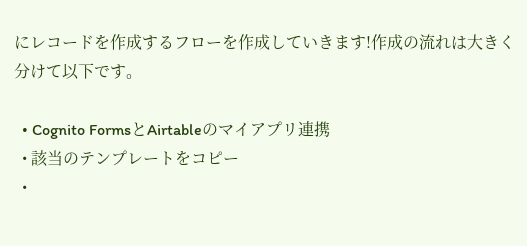にレコードを作成するフローを作成していきます!作成の流れは大きく分けて以下です。

  • Cognito FormsとAirtableのマイアプリ連携
  • 該当のテンプレートをコピー
  •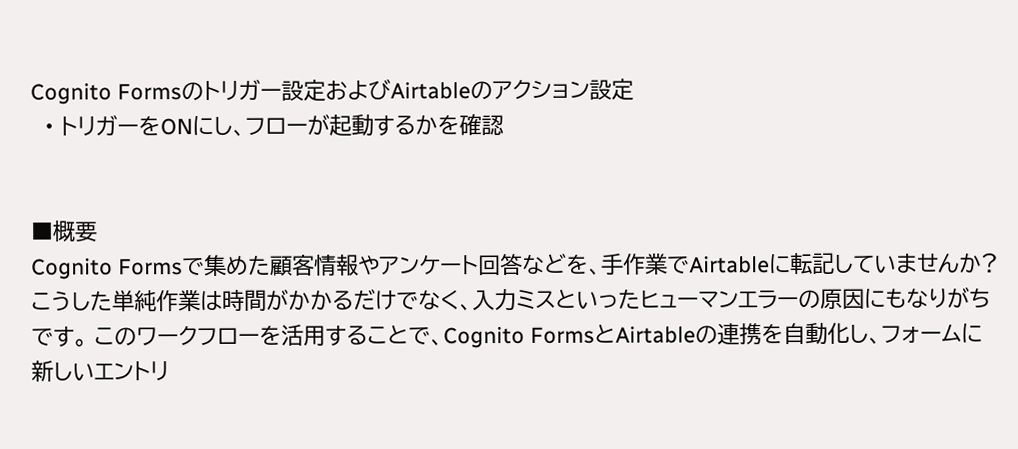Cognito Formsのトリガー設定およびAirtableのアクション設定
  • トリガーをONにし、フローが起動するかを確認


■概要
Cognito Formsで集めた顧客情報やアンケート回答などを、手作業でAirtableに転記していませんか?こうした単純作業は時間がかかるだけでなく、入力ミスといったヒューマンエラーの原因にもなりがちです。 このワークフローを活用することで、Cognito FormsとAirtableの連携を自動化し、フォームに新しいエントリ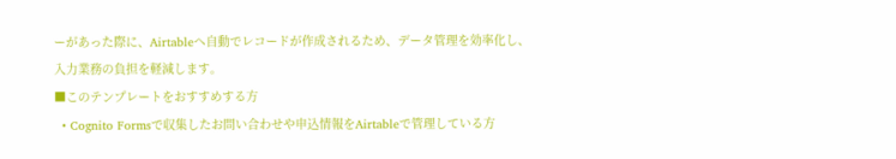ーがあった際に、Airtableへ自動でレコードが作成されるため、データ管理を効率化し、入力業務の負担を軽減します。
■このテンプレートをおすすめする方
  • Cognito Formsで収集したお問い合わせや申込情報をAirtableで管理している方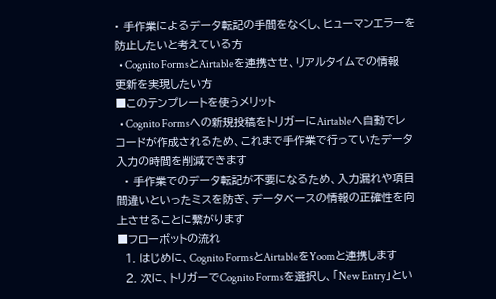• 手作業によるデータ転記の手間をなくし、ヒューマンエラーを防止したいと考えている方
  • Cognito FormsとAirtableを連携させ、リアルタイムでの情報更新を実現したい方
■このテンプレートを使うメリット
  • Cognito Formsへの新規投稿をトリガーにAirtableへ自動でレコードが作成されるため、これまで手作業で行っていたデータ入力の時間を削減できます
  • 手作業でのデータ転記が不要になるため、入力漏れや項目間違いといったミスを防ぎ、データベースの情報の正確性を向上させることに繋がります
■フローボットの流れ
  1. はじめに、Cognito FormsとAirtableをYoomと連携します
  2. 次に、トリガーでCognito Formsを選択し、「New Entry」とい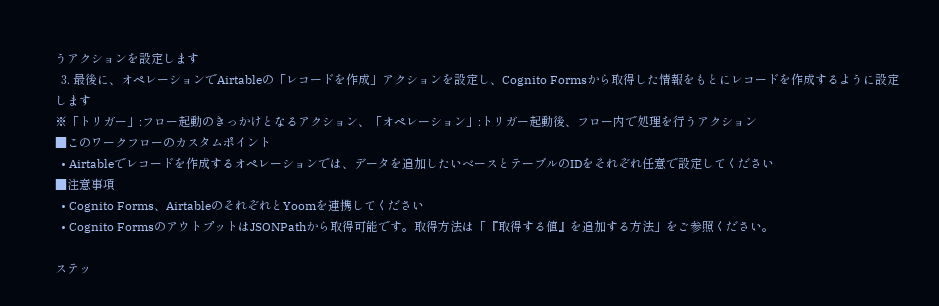うアクションを設定します
  3. 最後に、オペレーションでAirtableの「レコードを作成」アクションを設定し、Cognito Formsから取得した情報をもとにレコードを作成するように設定します
※「トリガー」:フロー起動のきっかけとなるアクション、「オペレーション」:トリガー起動後、フロー内で処理を行うアクション
■このワークフローのカスタムポイント
  • Airtableでレコードを作成するオペレーションでは、データを追加したいベースとテーブルのIDをそれぞれ任意で設定してください
■注意事項
  • Cognito Forms、AirtableのそれぞれとYoomを連携してください
  • Cognito FormsのアウトプットはJSONPathから取得可能です。取得方法は「『取得する値』を追加する方法」をご参照ください。

ステッ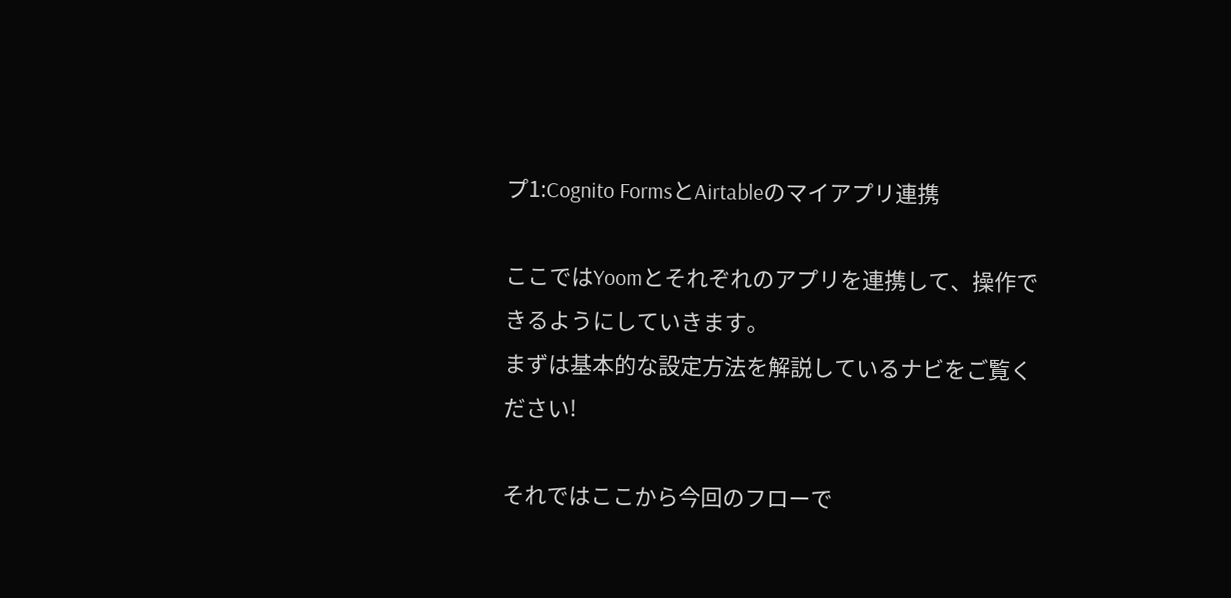プ1:Cognito FormsとAirtableのマイアプリ連携

ここではYoomとそれぞれのアプリを連携して、操作できるようにしていきます。
まずは基本的な設定方法を解説しているナビをご覧ください!

それではここから今回のフローで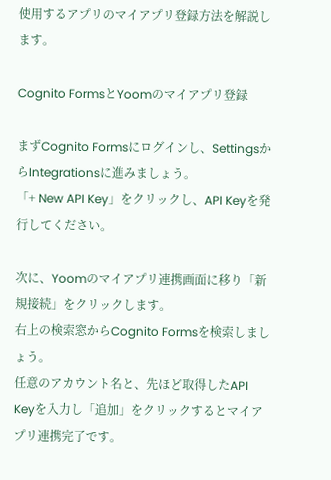使用するアプリのマイアプリ登録方法を解説します。

Cognito FormsとYoomのマイアプリ登録

まずCognito Formsにログインし、SettingsからIntegrationsに進みましょう。
「+ New API Key」をクリックし、API Keyを発行してください。

次に、Yoomのマイアプリ連携画面に移り「新規接続」をクリックします。
右上の検索窓からCognito Formsを検索しましょう。
任意のアカウント名と、先ほど取得したAPI Keyを入力し「追加」をクリックするとマイアプリ連携完了です。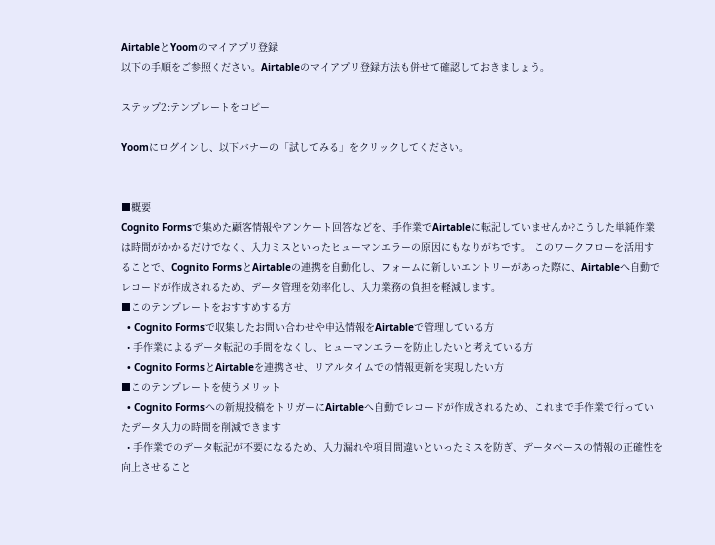AirtableとYoomのマイアプリ登録
以下の手順をご参照ください。Airtableのマイアプリ登録方法も併せて確認しておきましょう。

ステップ2:テンプレートをコピー

Yoomにログインし、以下バナーの「試してみる」をクリックしてください。


■概要
Cognito Formsで集めた顧客情報やアンケート回答などを、手作業でAirtableに転記していませんか?こうした単純作業は時間がかかるだけでなく、入力ミスといったヒューマンエラーの原因にもなりがちです。 このワークフローを活用することで、Cognito FormsとAirtableの連携を自動化し、フォームに新しいエントリーがあった際に、Airtableへ自動でレコードが作成されるため、データ管理を効率化し、入力業務の負担を軽減します。
■このテンプレートをおすすめする方
  • Cognito Formsで収集したお問い合わせや申込情報をAirtableで管理している方
  • 手作業によるデータ転記の手間をなくし、ヒューマンエラーを防止したいと考えている方
  • Cognito FormsとAirtableを連携させ、リアルタイムでの情報更新を実現したい方
■このテンプレートを使うメリット
  • Cognito Formsへの新規投稿をトリガーにAirtableへ自動でレコードが作成されるため、これまで手作業で行っていたデータ入力の時間を削減できます
  • 手作業でのデータ転記が不要になるため、入力漏れや項目間違いといったミスを防ぎ、データベースの情報の正確性を向上させること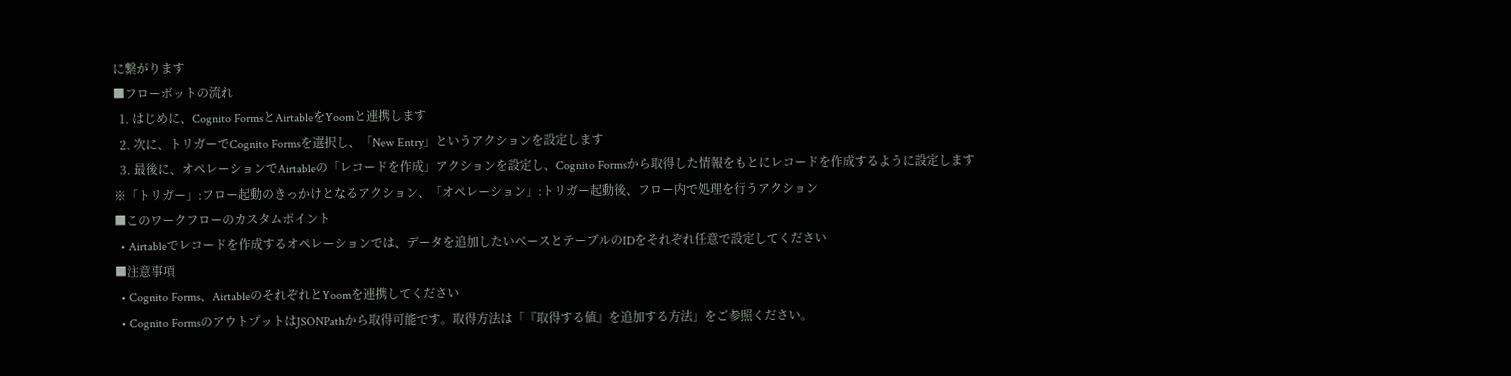に繋がります
■フローボットの流れ
  1. はじめに、Cognito FormsとAirtableをYoomと連携します
  2. 次に、トリガーでCognito Formsを選択し、「New Entry」というアクションを設定します
  3. 最後に、オペレーションでAirtableの「レコードを作成」アクションを設定し、Cognito Formsから取得した情報をもとにレコードを作成するように設定します
※「トリガー」:フロー起動のきっかけとなるアクション、「オペレーション」:トリガー起動後、フロー内で処理を行うアクション
■このワークフローのカスタムポイント
  • Airtableでレコードを作成するオペレーションでは、データを追加したいベースとテーブルのIDをそれぞれ任意で設定してください
■注意事項
  • Cognito Forms、AirtableのそれぞれとYoomを連携してください
  • Cognito FormsのアウトプットはJSONPathから取得可能です。取得方法は「『取得する値』を追加する方法」をご参照ください。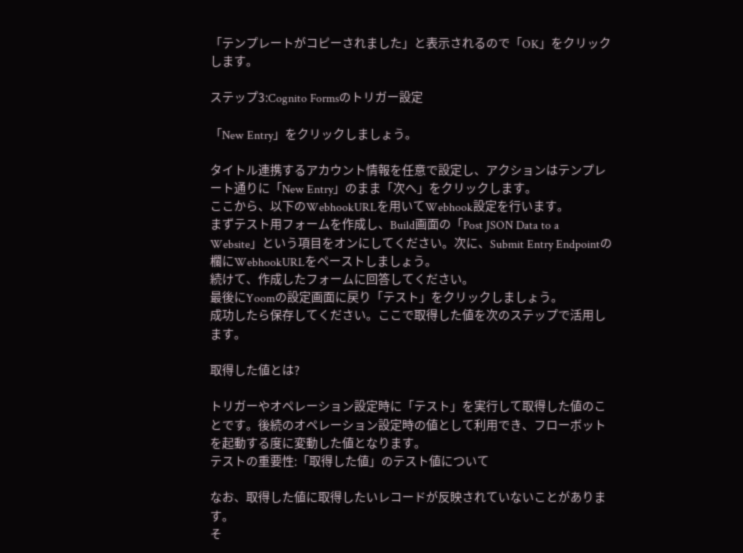「テンプレートがコピーされました」と表示されるので「OK」をクリックします。

ステップ3:Cognito Formsのトリガー設定

「New Entry」をクリックしましょう。

タイトル連携するアカウント情報を任意で設定し、アクションはテンプレート通りに「New Entry」のまま「次へ」をクリックします。
ここから、以下のWebhookURLを用いてWebhook設定を行います。
まずテスト用フォームを作成し、Build画面の「Post JSON Data to a Website」という項目をオンにしてください。次に、Submit Entry Endpointの欄にWebhookURLをペーストしましょう。
続けて、作成したフォームに回答してください。
最後にYoomの設定画面に戻り「テスト」をクリックしましょう。
成功したら保存してください。ここで取得した値を次のステップで活用します。

取得した値とは?

トリガーやオペレーション設定時に「テスト」を実行して取得した値のことです。後続のオペレーション設定時の値として利用でき、フローボットを起動する度に変動した値となります。
テストの重要性:「取得した値」のテスト値について

なお、取得した値に取得したいレコードが反映されていないことがあります。
そ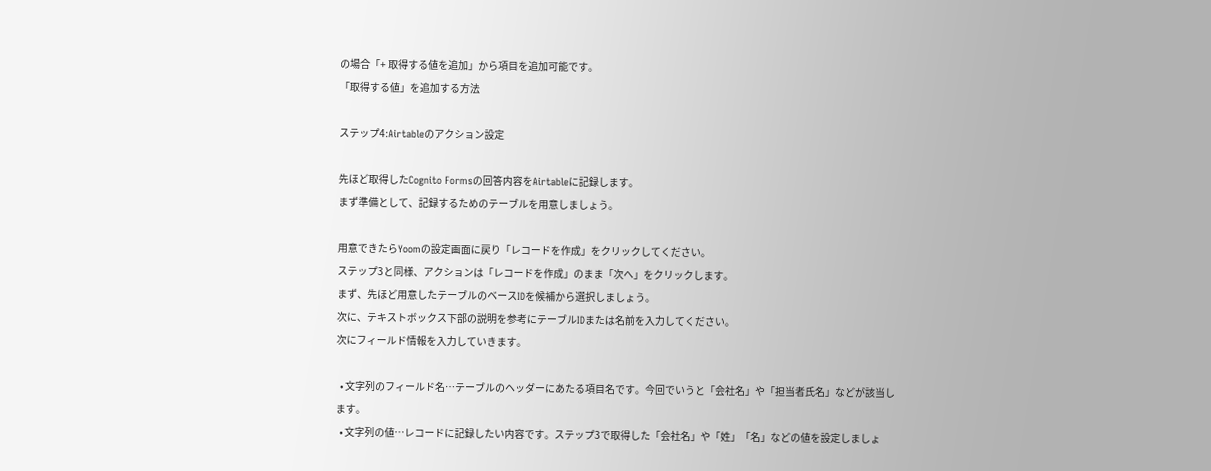の場合「+ 取得する値を追加」から項目を追加可能です。
「取得する値」を追加する方法

ステップ4:Airtableのアクション設定

先ほど取得したCognito Formsの回答内容をAirtableに記録します。
まず準備として、記録するためのテーブルを用意しましょう。

用意できたらYoomの設定画面に戻り「レコードを作成」をクリックしてください。
ステップ3と同様、アクションは「レコードを作成」のまま「次へ」をクリックします。
まず、先ほど用意したテーブルのベースIDを候補から選択しましょう。
次に、テキストボックス下部の説明を参考にテーブルIDまたは名前を入力してください。
次にフィールド情報を入力していきます。

  • 文字列のフィールド名…テーブルのヘッダーにあたる項目名です。今回でいうと「会社名」や「担当者氏名」などが該当します。
  • 文字列の値…レコードに記録したい内容です。ステップ3で取得した「会社名」や「姓」「名」などの値を設定しましょ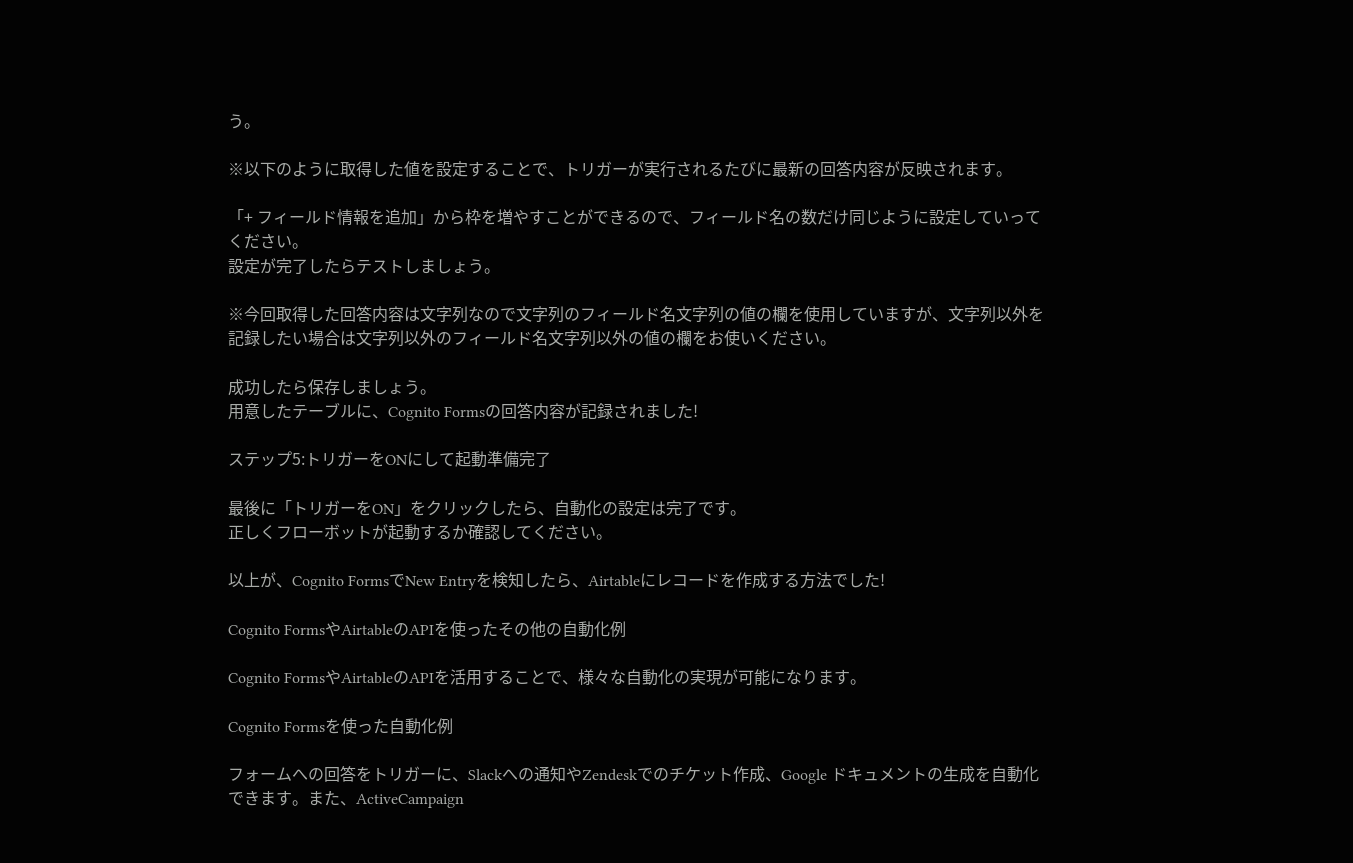う。

※以下のように取得した値を設定することで、トリガーが実行されるたびに最新の回答内容が反映されます。

「+ フィールド情報を追加」から枠を増やすことができるので、フィールド名の数だけ同じように設定していってください。
設定が完了したらテストしましょう。

※今回取得した回答内容は文字列なので文字列のフィールド名文字列の値の欄を使用していますが、文字列以外を記録したい場合は文字列以外のフィールド名文字列以外の値の欄をお使いください。

成功したら保存しましょう。
用意したテーブルに、Cognito Formsの回答内容が記録されました!

ステップ5:トリガーをONにして起動準備完了

最後に「トリガーをON」をクリックしたら、自動化の設定は完了です。
正しくフローボットが起動するか確認してください。

以上が、Cognito FormsでNew Entryを検知したら、Airtableにレコードを作成する方法でした!

Cognito FormsやAirtableのAPIを使ったその他の自動化例

Cognito FormsやAirtableのAPIを活用することで、様々な自動化の実現が可能になります。

Cognito Formsを使った自動化例

フォームへの回答をトリガーに、Slackへの通知やZendeskでのチケット作成、Google ドキュメントの生成を自動化できます。また、ActiveCampaign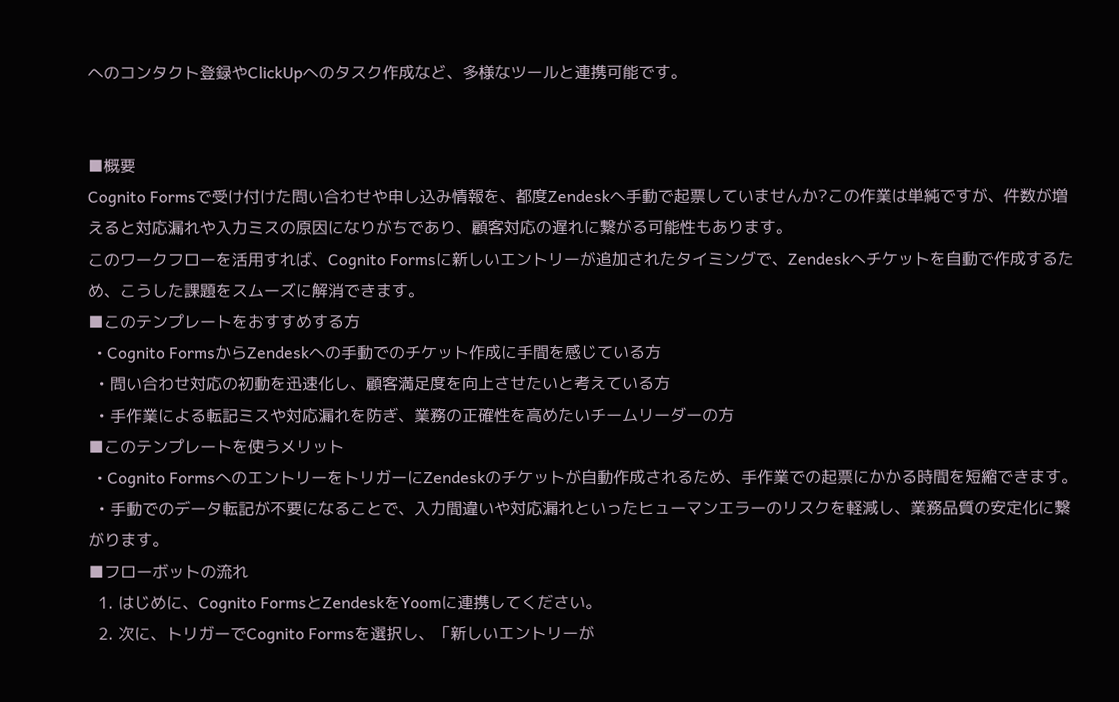へのコンタクト登録やClickUpへのタスク作成など、多様なツールと連携可能です。


■概要
Cognito Formsで受け付けた問い合わせや申し込み情報を、都度Zendeskへ手動で起票していませんか?この作業は単純ですが、件数が増えると対応漏れや入力ミスの原因になりがちであり、顧客対応の遅れに繋がる可能性もあります。
このワークフローを活用すれば、Cognito Formsに新しいエントリーが追加されたタイミングで、Zendeskへチケットを自動で作成するため、こうした課題をスムーズに解消できます。
■このテンプレートをおすすめする方
  • Cognito FormsからZendeskへの手動でのチケット作成に手間を感じている方
  • 問い合わせ対応の初動を迅速化し、顧客満足度を向上させたいと考えている方
  • 手作業による転記ミスや対応漏れを防ぎ、業務の正確性を高めたいチームリーダーの方
■このテンプレートを使うメリット
  • Cognito FormsへのエントリーをトリガーにZendeskのチケットが自動作成されるため、手作業での起票にかかる時間を短縮できます。
  • 手動でのデータ転記が不要になることで、入力間違いや対応漏れといったヒューマンエラーのリスクを軽減し、業務品質の安定化に繋がります。
■フローボットの流れ
  1. はじめに、Cognito FormsとZendeskをYoomに連携してください。
  2. 次に、トリガーでCognito Formsを選択し、「新しいエントリーが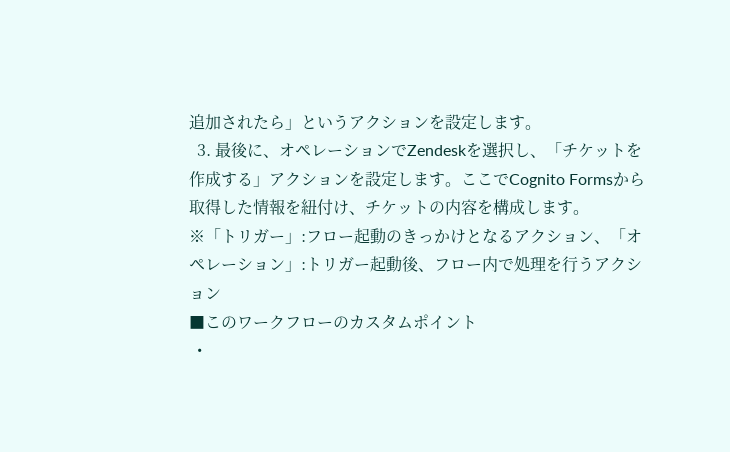追加されたら」というアクションを設定します。
  3. 最後に、オペレーションでZendeskを選択し、「チケットを作成する」アクションを設定します。ここでCognito Formsから取得した情報を紐付け、チケットの内容を構成します。
※「トリガー」:フロー起動のきっかけとなるアクション、「オペレーション」:トリガー起動後、フロー内で処理を行うアクション
■このワークフローのカスタムポイント
  •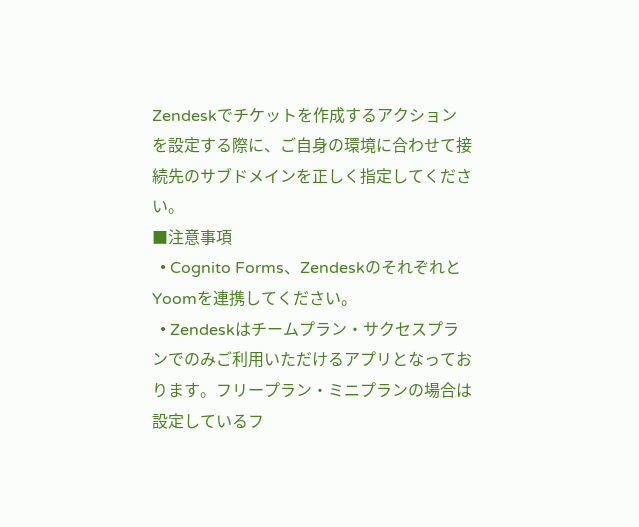Zendeskでチケットを作成するアクションを設定する際に、ご自身の環境に合わせて接続先のサブドメインを正しく指定してください。
■注意事項
  • Cognito Forms、ZendeskのそれぞれとYoomを連携してください。
  • Zendeskはチームプラン・サクセスプランでのみご利用いただけるアプリとなっております。フリープラン・ミニプランの場合は設定しているフ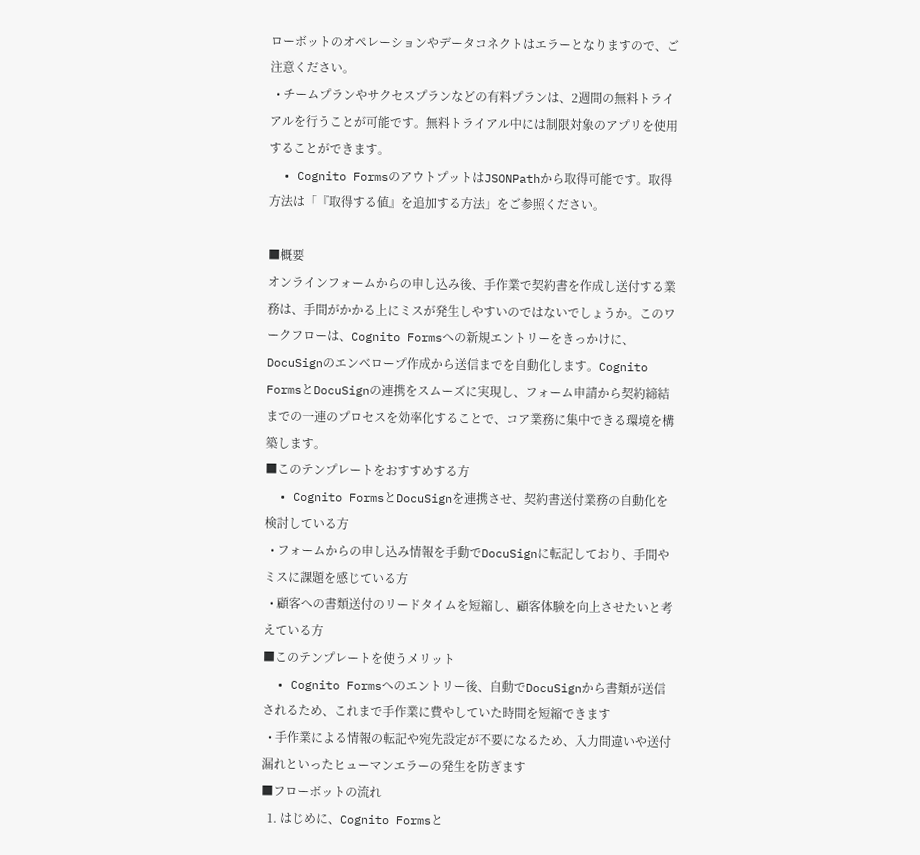ローボットのオペレーションやデータコネクトはエラーとなりますので、ご注意ください。
  • チームプランやサクセスプランなどの有料プランは、2週間の無料トライアルを行うことが可能です。無料トライアル中には制限対象のアプリを使用することができます。
  • Cognito FormsのアウトプットはJSONPathから取得可能です。取得方法は「『取得する値』を追加する方法」をご参照ください。

■概要
オンラインフォームからの申し込み後、手作業で契約書を作成し送付する業務は、手間がかかる上にミスが発生しやすいのではないでしょうか。このワークフローは、Cognito Formsへの新規エントリーをきっかけに、DocuSignのエンベロープ作成から送信までを自動化します。Cognito FormsとDocuSignの連携をスムーズに実現し、フォーム申請から契約締結までの一連のプロセスを効率化することで、コア業務に集中できる環境を構築します。
■このテンプレートをおすすめする方
  • Cognito FormsとDocuSignを連携させ、契約書送付業務の自動化を検討している方
  • フォームからの申し込み情報を手動でDocuSignに転記しており、手間やミスに課題を感じている方
  • 顧客への書類送付のリードタイムを短縮し、顧客体験を向上させたいと考えている方
■このテンプレートを使うメリット
  • Cognito Formsへのエントリー後、自動でDocuSignから書類が送信されるため、これまで手作業に費やしていた時間を短縮できます
  • 手作業による情報の転記や宛先設定が不要になるため、入力間違いや送付漏れといったヒューマンエラーの発生を防ぎます
■フローボットの流れ
  1. はじめに、Cognito Formsと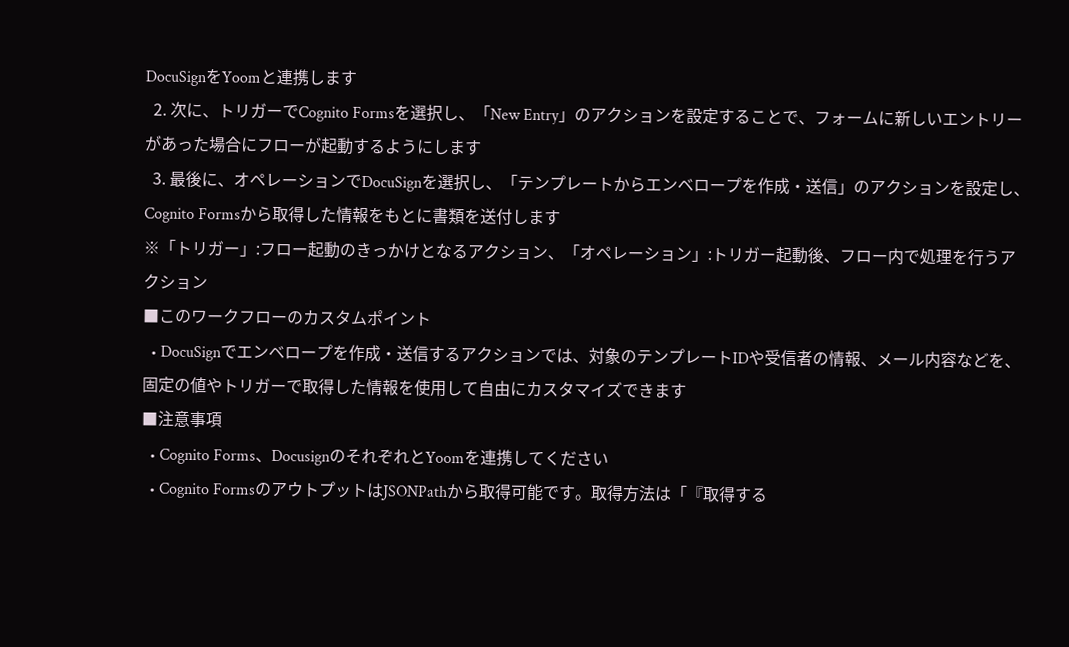DocuSignをYoomと連携します
  2. 次に、トリガーでCognito Formsを選択し、「New Entry」のアクションを設定することで、フォームに新しいエントリーがあった場合にフローが起動するようにします
  3. 最後に、オペレーションでDocuSignを選択し、「テンプレートからエンベロープを作成・送信」のアクションを設定し、Cognito Formsから取得した情報をもとに書類を送付します
※「トリガー」:フロー起動のきっかけとなるアクション、「オペレーション」:トリガー起動後、フロー内で処理を行うアクション
■このワークフローのカスタムポイント
  • DocuSignでエンベロープを作成・送信するアクションでは、対象のテンプレートIDや受信者の情報、メール内容などを、固定の値やトリガーで取得した情報を使用して自由にカスタマイズできます
■注意事項
  • Cognito Forms、DocusignのそれぞれとYoomを連携してください
  • Cognito FormsのアウトプットはJSONPathから取得可能です。取得方法は「『取得する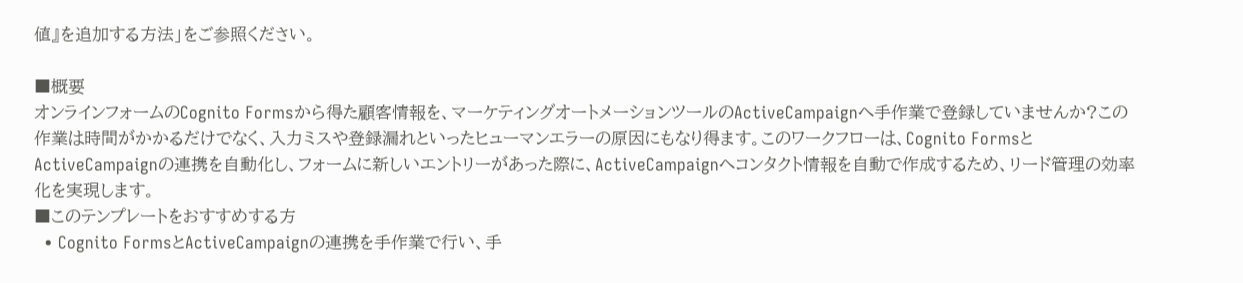値』を追加する方法」をご参照ください。

■概要
オンラインフォームのCognito Formsから得た顧客情報を、マーケティングオートメーションツールのActiveCampaignへ手作業で登録していませんか?この作業は時間がかかるだけでなく、入力ミスや登録漏れといったヒューマンエラーの原因にもなり得ます。このワークフローは、Cognito FormsとActiveCampaignの連携を自動化し、フォームに新しいエントリーがあった際に、ActiveCampaignへコンタクト情報を自動で作成するため、リード管理の効率化を実現します。
■このテンプレートをおすすめする方
  • Cognito FormsとActiveCampaignの連携を手作業で行い、手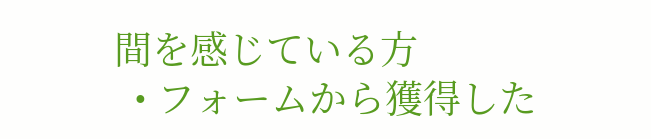間を感じている方
  • フォームから獲得した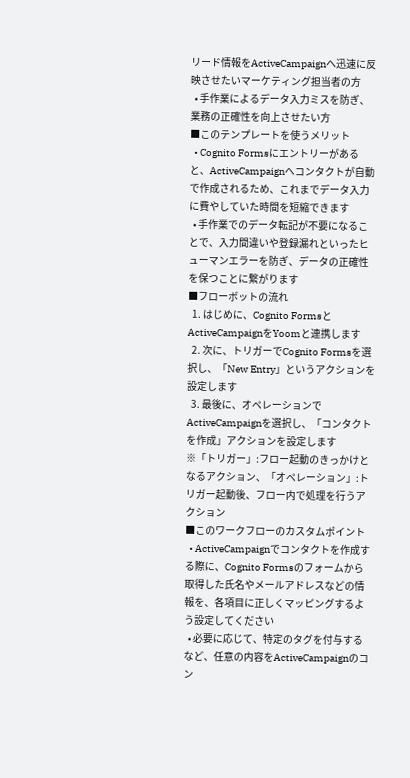リード情報をActiveCampaignへ迅速に反映させたいマーケティング担当者の方
  • 手作業によるデータ入力ミスを防ぎ、業務の正確性を向上させたい方
■このテンプレートを使うメリット
  • Cognito Formsにエントリーがあると、ActiveCampaignへコンタクトが自動で作成されるため、これまでデータ入力に費やしていた時間を短縮できます
  • 手作業でのデータ転記が不要になることで、入力間違いや登録漏れといったヒューマンエラーを防ぎ、データの正確性を保つことに繋がります
■フローボットの流れ
  1. はじめに、Cognito FormsとActiveCampaignをYoomと連携します
  2. 次に、トリガーでCognito Formsを選択し、「New Entry」というアクションを設定します
  3. 最後に、オペレーションでActiveCampaignを選択し、「コンタクトを作成」アクションを設定します
※「トリガー」:フロー起動のきっかけとなるアクション、「オペレーション」:トリガー起動後、フロー内で処理を行うアクション
■このワークフローのカスタムポイント
  • ActiveCampaignでコンタクトを作成する際に、Cognito Formsのフォームから取得した氏名やメールアドレスなどの情報を、各項目に正しくマッピングするよう設定してください
  • 必要に応じて、特定のタグを付与するなど、任意の内容をActiveCampaignのコン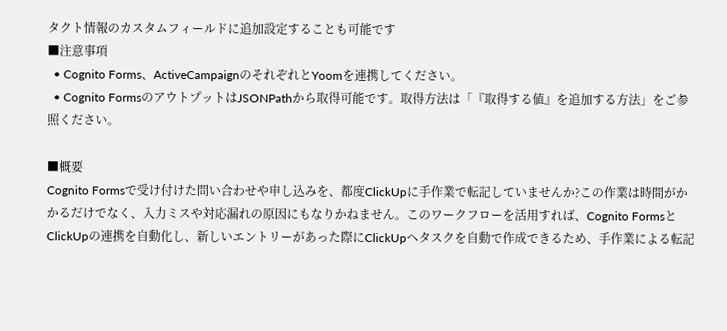タクト情報のカスタムフィールドに追加設定することも可能です
■注意事項
  • Cognito Forms、ActiveCampaignのそれぞれとYoomを連携してください。
  • Cognito FormsのアウトプットはJSONPathから取得可能です。取得方法は「『取得する値』を追加する方法」をご参照ください。

■概要
Cognito Formsで受け付けた問い合わせや申し込みを、都度ClickUpに手作業で転記していませんか?この作業は時間がかかるだけでなく、入力ミスや対応漏れの原因にもなりかねません。このワークフローを活用すれば、Cognito FormsとClickUpの連携を自動化し、新しいエントリーがあった際にClickUpへタスクを自動で作成できるため、手作業による転記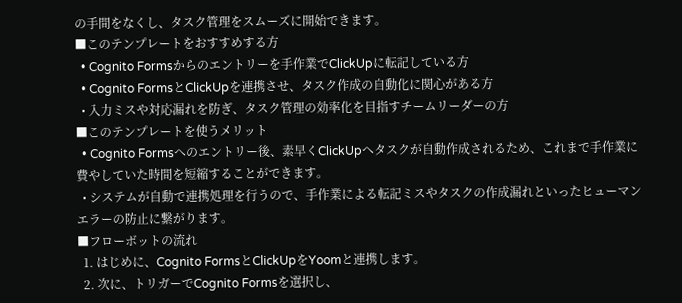の手間をなくし、タスク管理をスムーズに開始できます。
■このテンプレートをおすすめする方
  • Cognito Formsからのエントリーを手作業でClickUpに転記している方
  • Cognito FormsとClickUpを連携させ、タスク作成の自動化に関心がある方
  • 入力ミスや対応漏れを防ぎ、タスク管理の効率化を目指すチームリーダーの方
■このテンプレートを使うメリット
  • Cognito Formsへのエントリー後、素早くClickUpへタスクが自動作成されるため、これまで手作業に費やしていた時間を短縮することができます。
  • システムが自動で連携処理を行うので、手作業による転記ミスやタスクの作成漏れといったヒューマンエラーの防止に繋がります。
■フローボットの流れ
  1. はじめに、Cognito FormsとClickUpをYoomと連携します。
  2. 次に、トリガーでCognito Formsを選択し、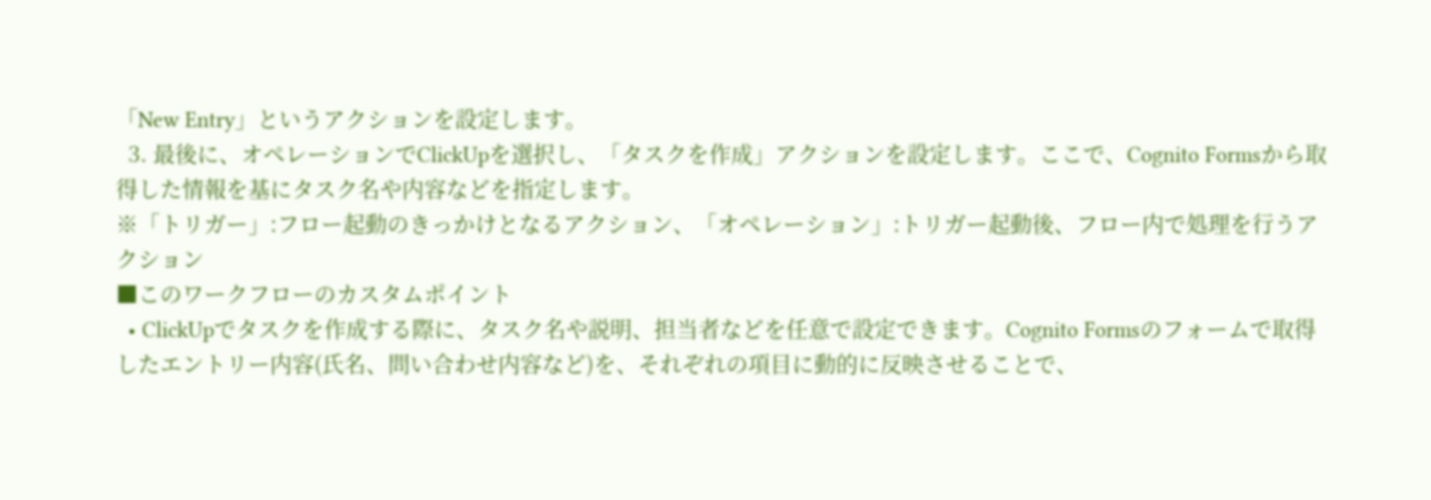「New Entry」というアクションを設定します。
  3. 最後に、オペレーションでClickUpを選択し、「タスクを作成」アクションを設定します。ここで、Cognito Formsから取得した情報を基にタスク名や内容などを指定します。
※「トリガー」:フロー起動のきっかけとなるアクション、「オペレーション」:トリガー起動後、フロー内で処理を行うアクション
■このワークフローのカスタムポイント
  • ClickUpでタスクを作成する際に、タスク名や説明、担当者などを任意で設定できます。Cognito Formsのフォームで取得したエントリー内容(氏名、問い合わせ内容など)を、それぞれの項目に動的に反映させることで、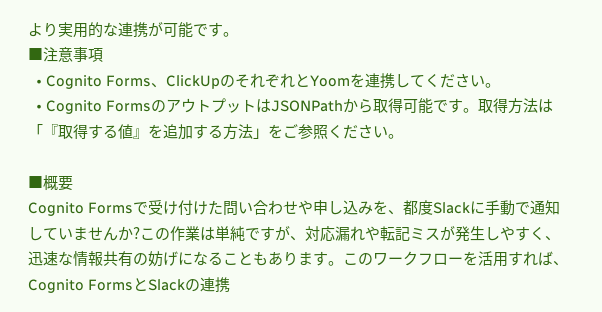より実用的な連携が可能です。
■注意事項
  • Cognito Forms、ClickUpのそれぞれとYoomを連携してください。
  • Cognito FormsのアウトプットはJSONPathから取得可能です。取得方法は「『取得する値』を追加する方法」をご参照ください。

■概要
Cognito Formsで受け付けた問い合わせや申し込みを、都度Slackに手動で通知していませんか?この作業は単純ですが、対応漏れや転記ミスが発生しやすく、迅速な情報共有の妨げになることもあります。このワークフローを活用すれば、Cognito FormsとSlackの連携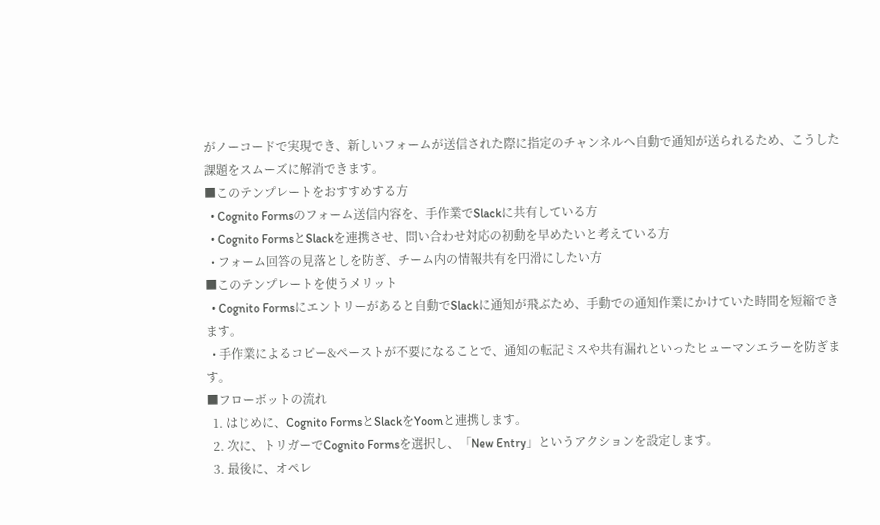がノーコードで実現でき、新しいフォームが送信された際に指定のチャンネルへ自動で通知が送られるため、こうした課題をスムーズに解消できます。
■このテンプレートをおすすめする方
  • Cognito Formsのフォーム送信内容を、手作業でSlackに共有している方
  • Cognito FormsとSlackを連携させ、問い合わせ対応の初動を早めたいと考えている方
  • フォーム回答の見落としを防ぎ、チーム内の情報共有を円滑にしたい方
■このテンプレートを使うメリット
  • Cognito Formsにエントリーがあると自動でSlackに通知が飛ぶため、手動での通知作業にかけていた時間を短縮できます。
  • 手作業によるコピー&ペーストが不要になることで、通知の転記ミスや共有漏れといったヒューマンエラーを防ぎます。
■フローボットの流れ
  1. はじめに、Cognito FormsとSlackをYoomと連携します。
  2. 次に、トリガーでCognito Formsを選択し、「New Entry」というアクションを設定します。
  3. 最後に、オペレ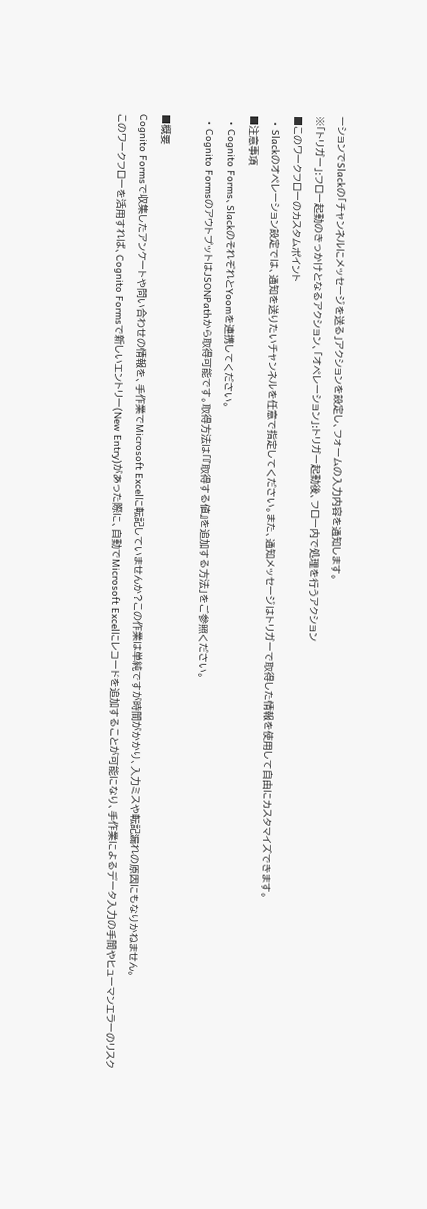ーションでSlackの「チャンネルにメッセージを送る」アクションを設定し、フォームの入力内容を通知します。
※「トリガー」:フロー起動のきっかけとなるアクション、「オペレーション」:トリガー起動後、フロー内で処理を行うアクション
■このワークフローのカスタムポイント
  • Slackのオペレーション設定では、通知を送りたいチャンネルを任意で指定してください。また、通知メッセージはトリガーで取得した情報を使用して自由にカスタマイズできます。
■注意事項
  • Cognito Forms、SlackのそれぞれとYoomを連携してください。
  • Cognito FormsのアウトプットはJSONPathから取得可能です。取得方法は「『取得する値』を追加する方法」をご参照ください。

■概要
Cognito Formsで収集したアンケートや問い合わせの情報を、手作業でMicrosoft Excelに転記していませんか?この作業は単純ですが時間がかかり、入力ミスや転記漏れの原因にもなりかねません。
このワークフローを活用すれば、Cognito Formsで新しいエントリー(New Entry)があった際に、自動でMicrosoft Excelにレコードを追加することが可能になり、手作業によるデータ入力の手間やヒューマンエラーのリスク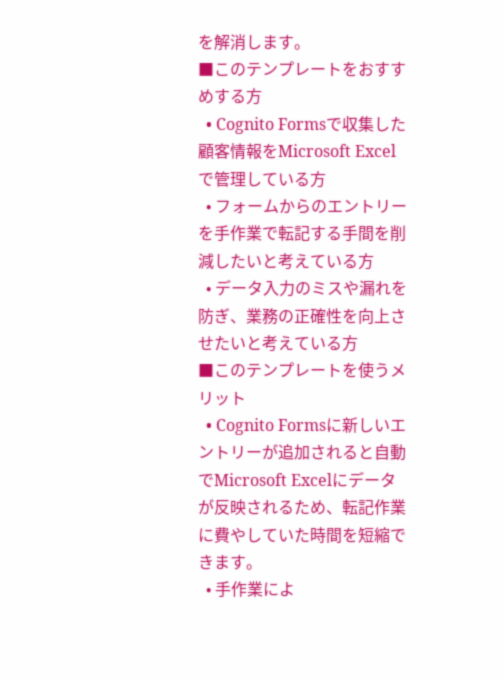を解消します。
■このテンプレートをおすすめする方
  • Cognito Formsで収集した顧客情報をMicrosoft Excelで管理している方
  • フォームからのエントリーを手作業で転記する手間を削減したいと考えている方
  • データ入力のミスや漏れを防ぎ、業務の正確性を向上させたいと考えている方
■このテンプレートを使うメリット
  • Cognito Formsに新しいエントリーが追加されると自動でMicrosoft Excelにデータが反映されるため、転記作業に費やしていた時間を短縮できます。
  • 手作業によ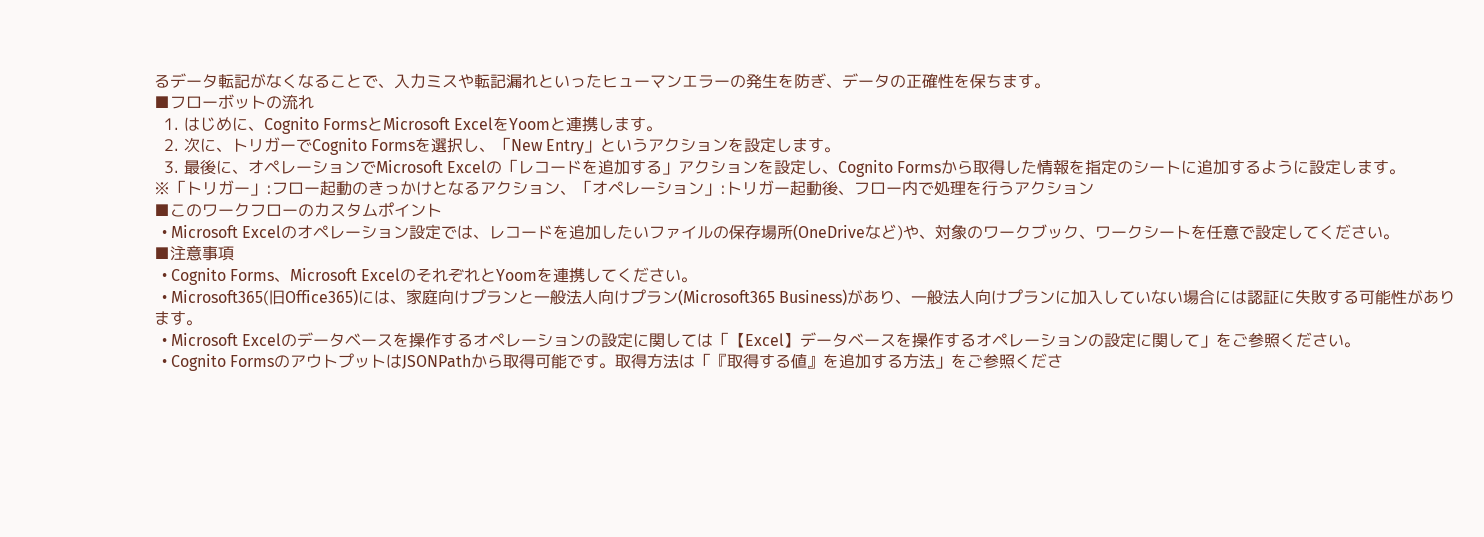るデータ転記がなくなることで、入力ミスや転記漏れといったヒューマンエラーの発生を防ぎ、データの正確性を保ちます。
■フローボットの流れ
  1. はじめに、Cognito FormsとMicrosoft ExcelをYoomと連携します。
  2. 次に、トリガーでCognito Formsを選択し、「New Entry」というアクションを設定します。
  3. 最後に、オペレーションでMicrosoft Excelの「レコードを追加する」アクションを設定し、Cognito Formsから取得した情報を指定のシートに追加するように設定します。
※「トリガー」:フロー起動のきっかけとなるアクション、「オペレーション」:トリガー起動後、フロー内で処理を行うアクション
■このワークフローのカスタムポイント
  • Microsoft Excelのオペレーション設定では、レコードを追加したいファイルの保存場所(OneDriveなど)や、対象のワークブック、ワークシートを任意で設定してください。
■注意事項
  • Cognito Forms、Microsoft ExcelのそれぞれとYoomを連携してください。
  • Microsoft365(旧Office365)には、家庭向けプランと一般法人向けプラン(Microsoft365 Business)があり、一般法人向けプランに加入していない場合には認証に失敗する可能性があります。
  • Microsoft Excelのデータベースを操作するオペレーションの設定に関しては「【Excel】データベースを操作するオペレーションの設定に関して」をご参照ください。
  • Cognito FormsのアウトプットはJSONPathから取得可能です。取得方法は「『取得する値』を追加する方法」をご参照くださ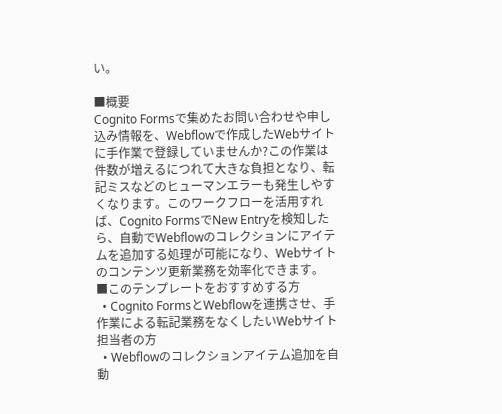い。

■概要
Cognito Formsで集めたお問い合わせや申し込み情報を、Webflowで作成したWebサイトに手作業で登録していませんか?この作業は件数が増えるにつれて大きな負担となり、転記ミスなどのヒューマンエラーも発生しやすくなります。このワークフローを活用すれば、Cognito FormsでNew Entryを検知したら、自動でWebflowのコレクションにアイテムを追加する処理が可能になり、Webサイトのコンテンツ更新業務を効率化できます。
■このテンプレートをおすすめする方
  • Cognito FormsとWebflowを連携させ、手作業による転記業務をなくしたいWebサイト担当者の方
  • Webflowのコレクションアイテム追加を自動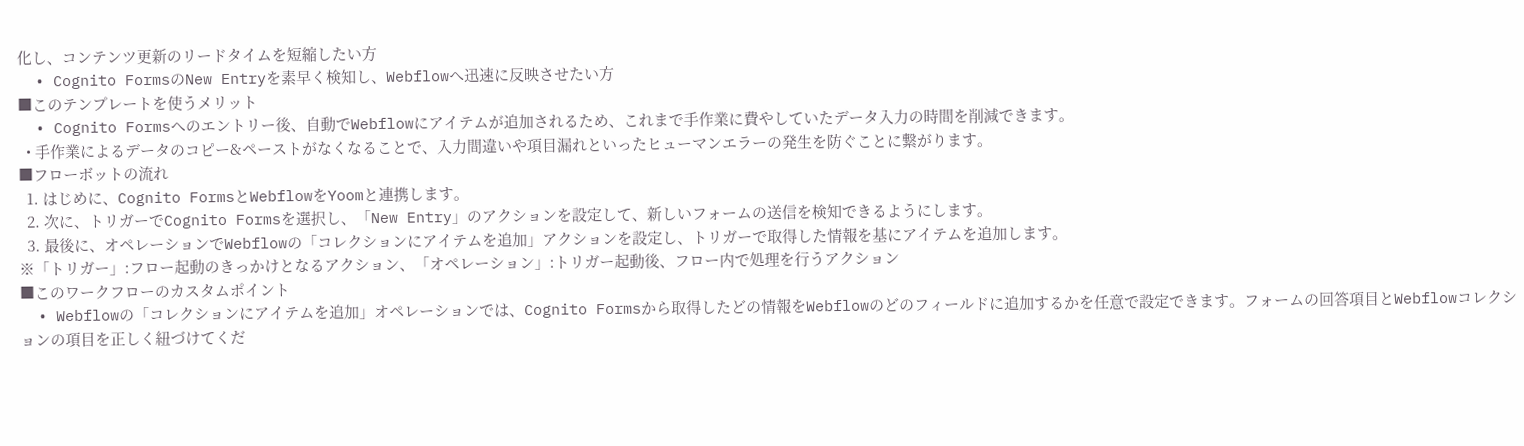化し、コンテンツ更新のリードタイムを短縮したい方
  • Cognito FormsのNew Entryを素早く検知し、Webflowへ迅速に反映させたい方
■このテンプレートを使うメリット
  • Cognito Formsへのエントリー後、自動でWebflowにアイテムが追加されるため、これまで手作業に費やしていたデータ入力の時間を削減できます。
  • 手作業によるデータのコピー&ペーストがなくなることで、入力間違いや項目漏れといったヒューマンエラーの発生を防ぐことに繋がります。
■フローボットの流れ
  1. はじめに、Cognito FormsとWebflowをYoomと連携します。
  2. 次に、トリガーでCognito Formsを選択し、「New Entry」のアクションを設定して、新しいフォームの送信を検知できるようにします。
  3. 最後に、オペレーションでWebflowの「コレクションにアイテムを追加」アクションを設定し、トリガーで取得した情報を基にアイテムを追加します。
※「トリガー」:フロー起動のきっかけとなるアクション、「オペレーション」:トリガー起動後、フロー内で処理を行うアクション
■このワークフローのカスタムポイント
  • Webflowの「コレクションにアイテムを追加」オペレーションでは、Cognito Formsから取得したどの情報をWebflowのどのフィールドに追加するかを任意で設定できます。フォームの回答項目とWebflowコレクションの項目を正しく紐づけてくだ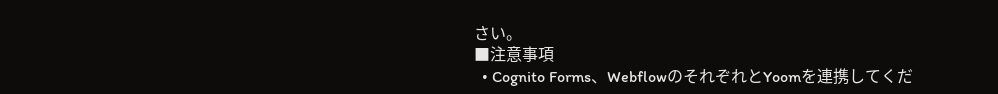さい。
■注意事項
  • Cognito Forms、WebflowのそれぞれとYoomを連携してくだ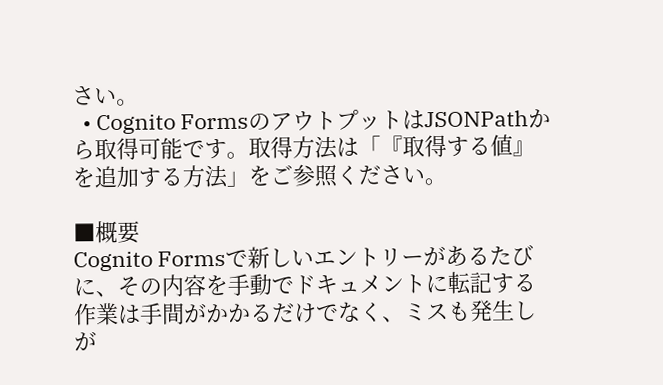さい。
  • Cognito FormsのアウトプットはJSONPathから取得可能です。取得方法は「『取得する値』を追加する方法」をご参照ください。

■概要
Cognito Formsで新しいエントリーがあるたびに、その内容を手動でドキュメントに転記する作業は手間がかかるだけでなく、ミスも発生しが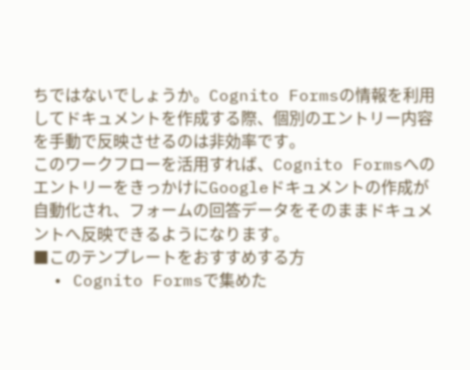ちではないでしょうか。Cognito Formsの情報を利用してドキュメントを作成する際、個別のエントリー内容を手動で反映させるのは非効率です。
このワークフローを活用すれば、Cognito FormsへのエントリーをきっかけにGoogleドキュメントの作成が自動化され、フォームの回答データをそのままドキュメントへ反映できるようになります。
■このテンプレートをおすすめする方
  • Cognito Formsで集めた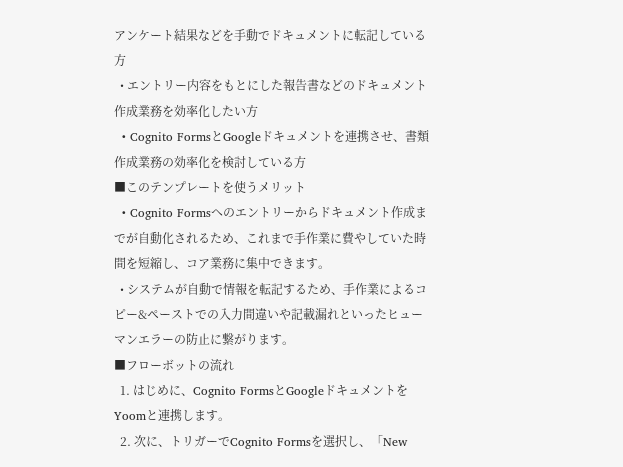アンケート結果などを手動でドキュメントに転記している方
  • エントリー内容をもとにした報告書などのドキュメント作成業務を効率化したい方
  • Cognito FormsとGoogleドキュメントを連携させ、書類作成業務の効率化を検討している方
■このテンプレートを使うメリット
  • Cognito Formsへのエントリーからドキュメント作成までが自動化されるため、これまで手作業に費やしていた時間を短縮し、コア業務に集中できます。
  • システムが自動で情報を転記するため、手作業によるコピー&ペーストでの入力間違いや記載漏れといったヒューマンエラーの防止に繋がります。
■フローボットの流れ
  1. はじめに、Cognito FormsとGoogleドキュメントをYoomと連携します。
  2. 次に、トリガーでCognito Formsを選択し、「New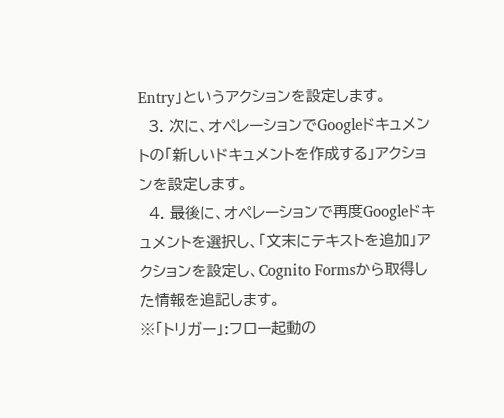Entry」というアクションを設定します。
  3. 次に、オペレーションでGoogleドキュメントの「新しいドキュメントを作成する」アクションを設定します。
  4. 最後に、オペレーションで再度Googleドキュメントを選択し、「文末にテキストを追加」アクションを設定し、Cognito Formsから取得した情報を追記します。
※「トリガー」:フロー起動の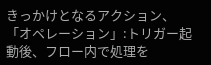きっかけとなるアクション、「オペレーション」:トリガー起動後、フロー内で処理を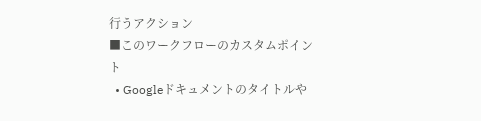行うアクション
■このワークフローのカスタムポイント
  • Googleドキュメントのタイトルや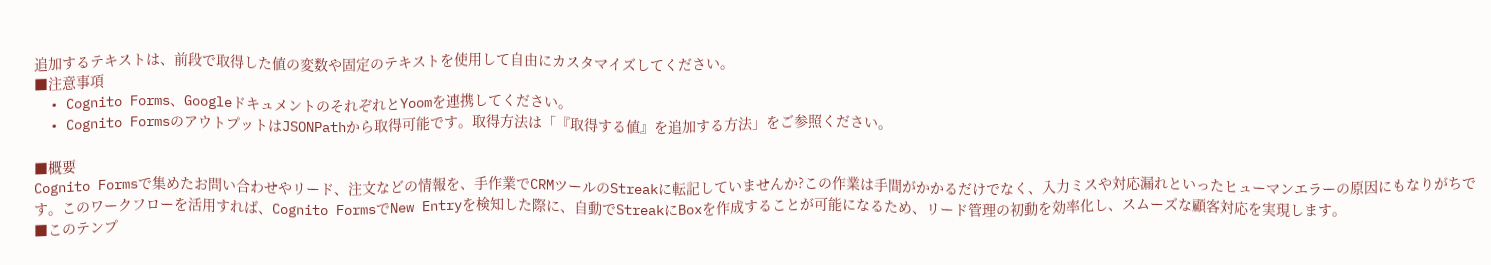追加するテキストは、前段で取得した値の変数や固定のテキストを使用して自由にカスタマイズしてください。
■注意事項
  • Cognito Forms、GoogleドキュメントのそれぞれとYoomを連携してください。
  • Cognito FormsのアウトプットはJSONPathから取得可能です。取得方法は「『取得する値』を追加する方法」をご参照ください。

■概要
Cognito Formsで集めたお問い合わせやリード、注文などの情報を、手作業でCRMツールのStreakに転記していませんか?この作業は手間がかかるだけでなく、入力ミスや対応漏れといったヒューマンエラーの原因にもなりがちです。このワークフローを活用すれば、Cognito FormsでNew Entryを検知した際に、自動でStreakにBoxを作成することが可能になるため、リード管理の初動を効率化し、スムーズな顧客対応を実現します。
■このテンプ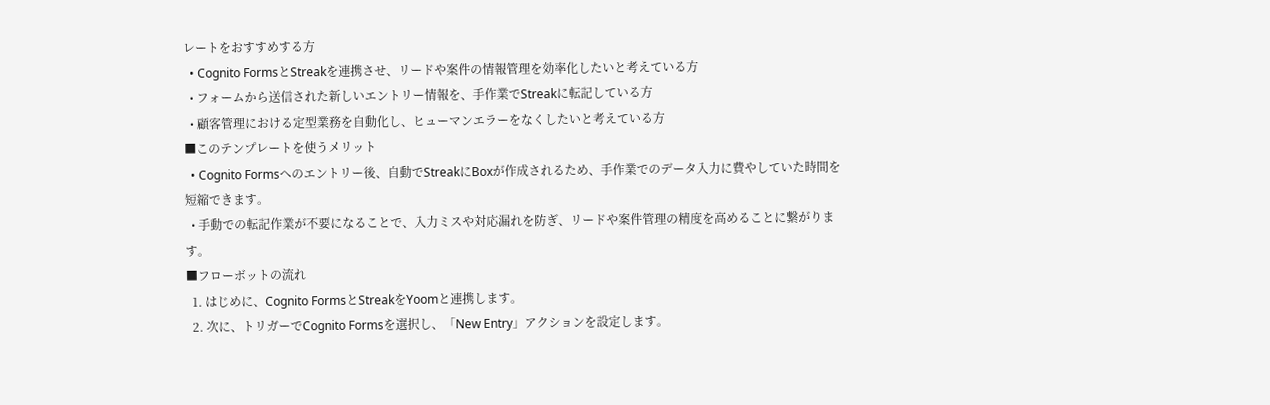レートをおすすめする方
  • Cognito FormsとStreakを連携させ、リードや案件の情報管理を効率化したいと考えている方
  • フォームから送信された新しいエントリー情報を、手作業でStreakに転記している方
  • 顧客管理における定型業務を自動化し、ヒューマンエラーをなくしたいと考えている方
■このテンプレートを使うメリット
  • Cognito Formsへのエントリー後、自動でStreakにBoxが作成されるため、手作業でのデータ入力に費やしていた時間を短縮できます。
  • 手動での転記作業が不要になることで、入力ミスや対応漏れを防ぎ、リードや案件管理の精度を高めることに繋がります。
■フローボットの流れ
  1. はじめに、Cognito FormsとStreakをYoomと連携します。
  2. 次に、トリガーでCognito Formsを選択し、「New Entry」アクションを設定します。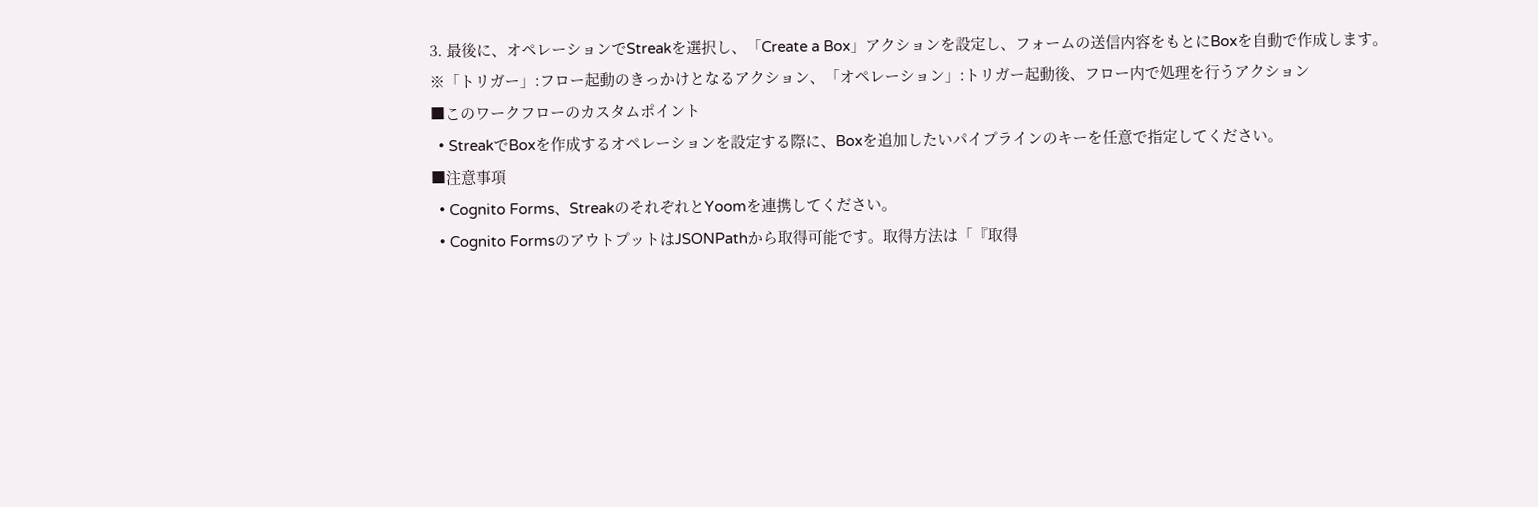3. 最後に、オペレーションでStreakを選択し、「Create a Box」アクションを設定し、フォームの送信内容をもとにBoxを自動で作成します。
※「トリガー」:フロー起動のきっかけとなるアクション、「オペレーション」:トリガー起動後、フロー内で処理を行うアクション
■このワークフローのカスタムポイント
  • StreakでBoxを作成するオペレーションを設定する際に、Boxを追加したいパイプラインのキーを任意で指定してください。
■注意事項
  • Cognito Forms、StreakのそれぞれとYoomを連携してください。
  • Cognito FormsのアウトプットはJSONPathから取得可能です。取得方法は「『取得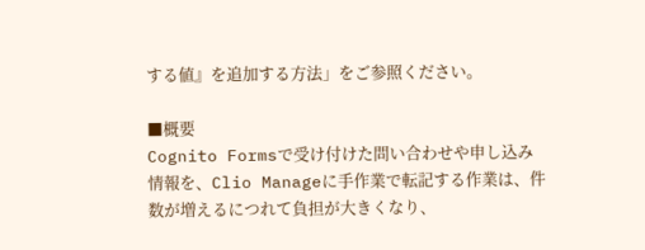する値』を追加する方法」をご参照ください。

■概要
Cognito Formsで受け付けた問い合わせや申し込み情報を、Clio Manageに手作業で転記する作業は、件数が増えるにつれて負担が大きくなり、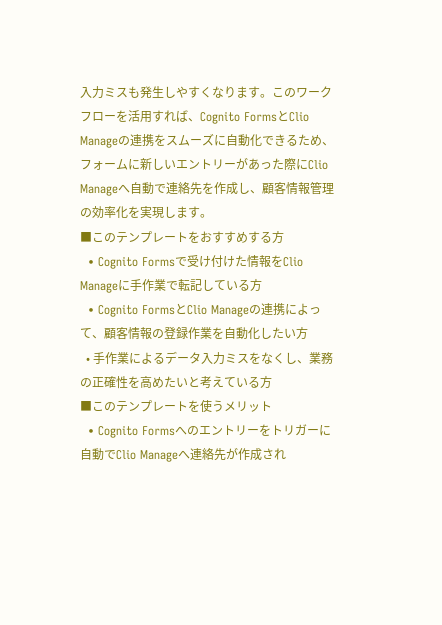入力ミスも発生しやすくなります。このワークフローを活用すれば、Cognito FormsとClio Manageの連携をスムーズに自動化できるため、フォームに新しいエントリーがあった際にClio Manageへ自動で連絡先を作成し、顧客情報管理の効率化を実現します。
■このテンプレートをおすすめする方
  • Cognito Formsで受け付けた情報をClio Manageに手作業で転記している方
  • Cognito FormsとClio Manageの連携によって、顧客情報の登録作業を自動化したい方
  • 手作業によるデータ入力ミスをなくし、業務の正確性を高めたいと考えている方
■このテンプレートを使うメリット
  • Cognito Formsへのエントリーをトリガーに自動でClio Manageへ連絡先が作成され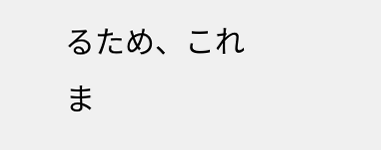るため、これま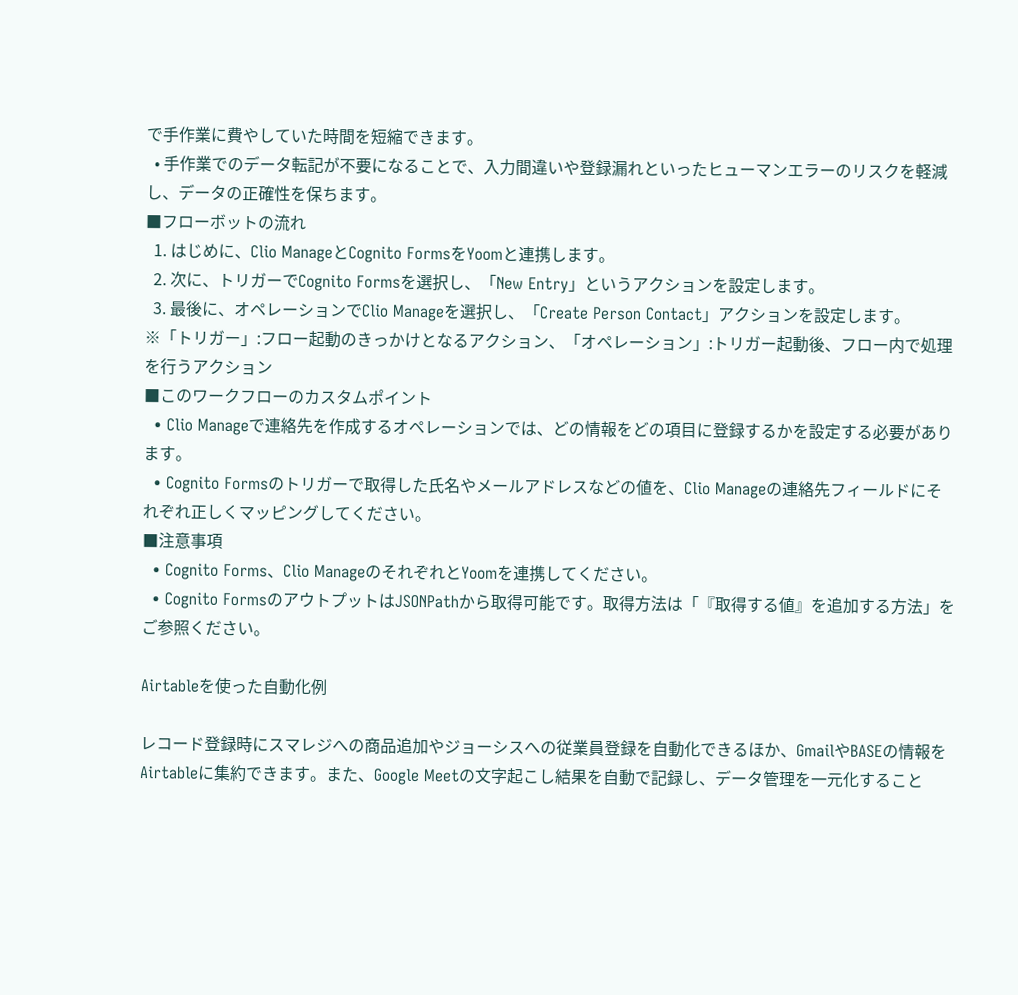で手作業に費やしていた時間を短縮できます。
  • 手作業でのデータ転記が不要になることで、入力間違いや登録漏れといったヒューマンエラーのリスクを軽減し、データの正確性を保ちます。
■フローボットの流れ
  1. はじめに、Clio ManageとCognito FormsをYoomと連携します。
  2. 次に、トリガーでCognito Formsを選択し、「New Entry」というアクションを設定します。
  3. 最後に、オペレーションでClio Manageを選択し、「Create Person Contact」アクションを設定します。
※「トリガー」:フロー起動のきっかけとなるアクション、「オペレーション」:トリガー起動後、フロー内で処理を行うアクション
■このワークフローのカスタムポイント
  • Clio Manageで連絡先を作成するオペレーションでは、どの情報をどの項目に登録するかを設定する必要があります。
  • Cognito Formsのトリガーで取得した氏名やメールアドレスなどの値を、Clio Manageの連絡先フィールドにそれぞれ正しくマッピングしてください。
■注意事項
  • Cognito Forms、Clio ManageのそれぞれとYoomを連携してください。
  • Cognito FormsのアウトプットはJSONPathから取得可能です。取得方法は「『取得する値』を追加する方法」をご参照ください。

Airtableを使った自動化例

レコード登録時にスマレジへの商品追加やジョーシスへの従業員登録を自動化できるほか、GmailやBASEの情報をAirtableに集約できます。また、Google Meetの文字起こし結果を自動で記録し、データ管理を一元化すること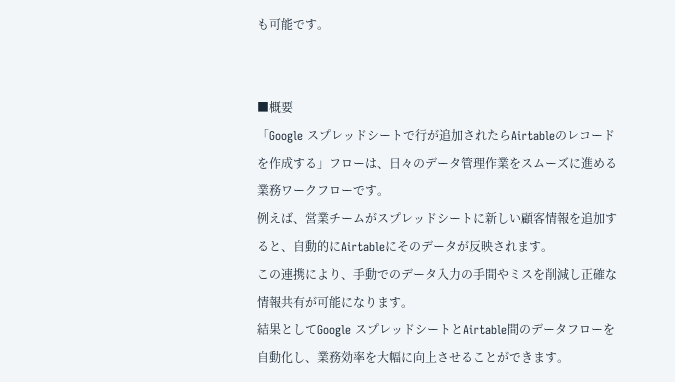も可能です。


■概要
「Google スプレッドシートで行が追加されたらAirtableのレコードを作成する」フローは、日々のデータ管理作業をスムーズに進める業務ワークフローです。
例えば、営業チームがスプレッドシートに新しい顧客情報を追加すると、自動的にAirtableにそのデータが反映されます。
この連携により、手動でのデータ入力の手間やミスを削減し正確な情報共有が可能になります。
結果としてGoogle スプレッドシートとAirtable間のデータフローを自動化し、業務効率を大幅に向上させることができます。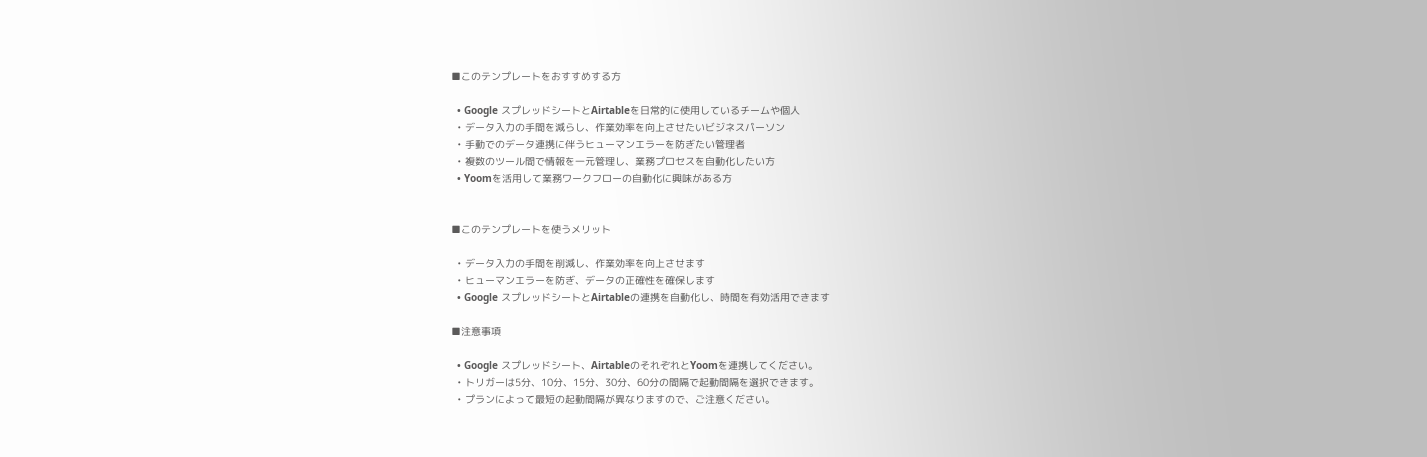■このテンプレートをおすすめする方

  • Google スプレッドシートとAirtableを日常的に使用しているチームや個人
  • データ入力の手間を減らし、作業効率を向上させたいビジネスパーソン
  • 手動でのデータ連携に伴うヒューマンエラーを防ぎたい管理者
  • 複数のツール間で情報を一元管理し、業務プロセスを自動化したい方
  • Yoomを活用して業務ワークフローの自動化に興味がある方


■このテンプレートを使うメリット

  • データ入力の手間を削減し、作業効率を向上させます
  • ヒューマンエラーを防ぎ、データの正確性を確保します
  • Google スプレッドシートとAirtableの連携を自動化し、時間を有効活用できます

■注意事項

  • Google スプレッドシート、AirtableのそれぞれとYoomを連携してください。
  • トリガーは5分、10分、15分、30分、60分の間隔で起動間隔を選択できます。
  • プランによって最短の起動間隔が異なりますので、ご注意ください。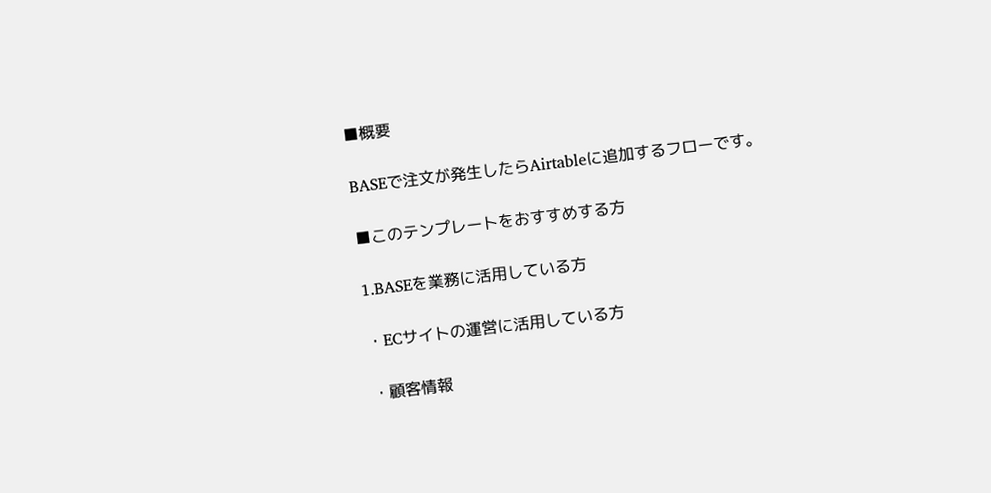■概要

BASEで注文が発生したらAirtableに追加するフローです。

■このテンプレートをおすすめする方

1.BASEを業務に活用している方

・ECサイトの運営に活用している方

・顧客情報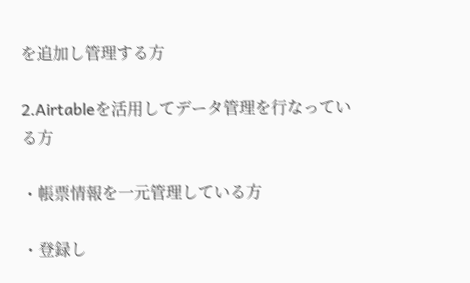を追加し管理する方

2.Airtableを活用してデータ管理を行なっている方

・帳票情報を一元管理している方

・登録し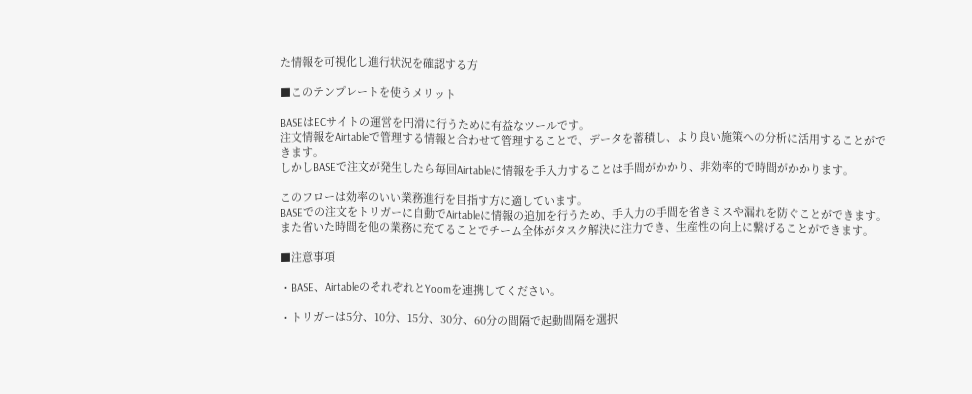た情報を可視化し進行状況を確認する方

■このテンプレートを使うメリット

BASEはECサイトの運営を円滑に行うために有益なツールです。
注文情報をAirtableで管理する情報と合わせて管理することで、データを蓄積し、より良い施策への分析に活用することができます。
しかしBASEで注文が発生したら毎回Airtableに情報を手入力することは手間がかかり、非効率的で時間がかかります。

このフローは効率のいい業務進行を目指す方に適しています。
BASEでの注文をトリガーに自動でAirtableに情報の追加を行うため、手入力の手間を省きミスや漏れを防ぐことができます。
また省いた時間を他の業務に充てることでチーム全体がタスク解決に注力でき、生産性の向上に繋げることができます。

■注意事項

・BASE、AirtableのそれぞれとYoomを連携してください。

・トリガーは5分、10分、15分、30分、60分の間隔で起動間隔を選択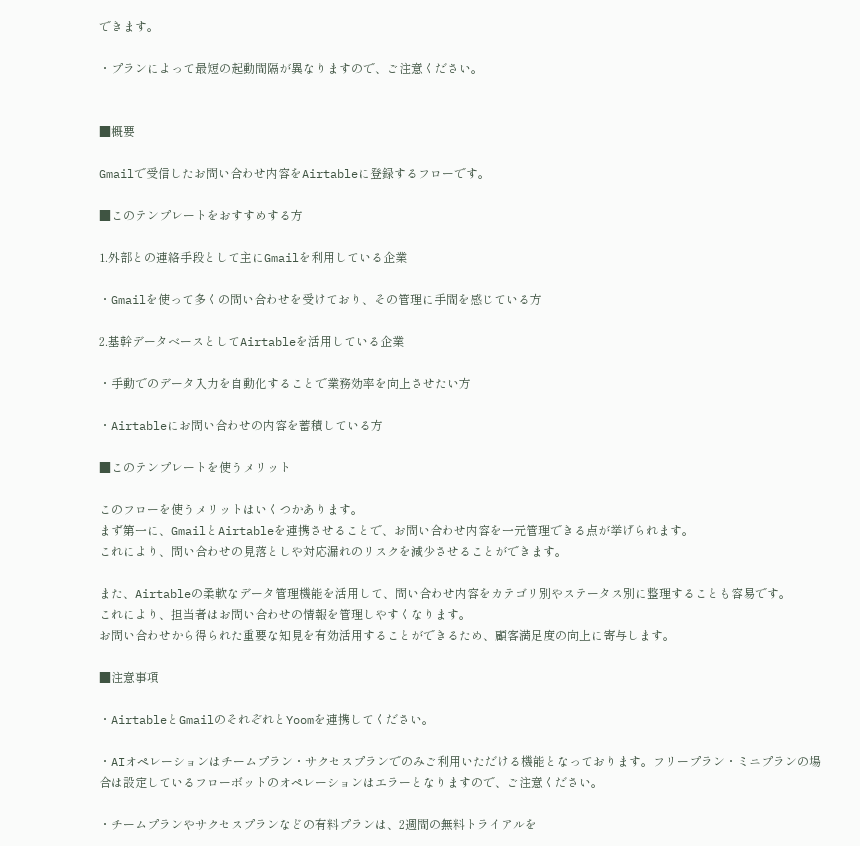できます。

・プランによって最短の起動間隔が異なりますので、ご注意ください。


■概要

Gmailで受信したお問い合わせ内容をAirtableに登録するフローです。

■このテンプレートをおすすめする方

1.外部との連絡手段として主にGmailを利用している企業

・Gmailを使って多くの問い合わせを受けており、その管理に手間を感じている方

2.基幹データベースとしてAirtableを活用している企業

・手動でのデータ入力を自動化することで業務効率を向上させたい方

・Airtableにお問い合わせの内容を蓄積している方

■このテンプレートを使うメリット

このフローを使うメリットはいくつかあります。
まず第一に、GmailとAirtableを連携させることで、お問い合わせ内容を一元管理できる点が挙げられます。
これにより、問い合わせの見落としや対応漏れのリスクを減少させることができます。

また、Airtableの柔軟なデータ管理機能を活用して、問い合わせ内容をカテゴリ別やステータス別に整理することも容易です。
これにより、担当者はお問い合わせの情報を管理しやすくなります。
お問い合わせから得られた重要な知見を有効活用することができるため、顧客満足度の向上に寄与します。

■注意事項

・AirtableとGmailのそれぞれとYoomを連携してください。

・AIオペレーションはチームプラン・サクセスプランでのみご利用いただける機能となっております。フリープラン・ミニプランの場合は設定しているフローボットのオペレーションはエラーとなりますので、ご注意ください。

・チームプランやサクセスプランなどの有料プランは、2週間の無料トライアルを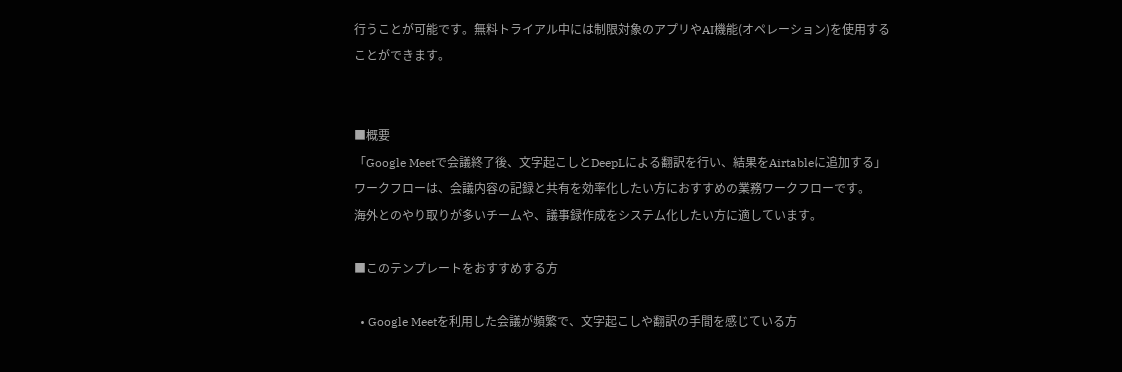行うことが可能です。無料トライアル中には制限対象のアプリやAI機能(オペレーション)を使用することができます。


■概要
「Google Meetで会議終了後、文字起こしとDeepLによる翻訳を行い、結果をAirtableに追加する」ワークフローは、会議内容の記録と共有を効率化したい方におすすめの業務ワークフローです。
海外とのやり取りが多いチームや、議事録作成をシステム化したい方に適しています。

■このテンプレートをおすすめする方

  • Google Meetを利用した会議が頻繁で、文字起こしや翻訳の手間を感じている方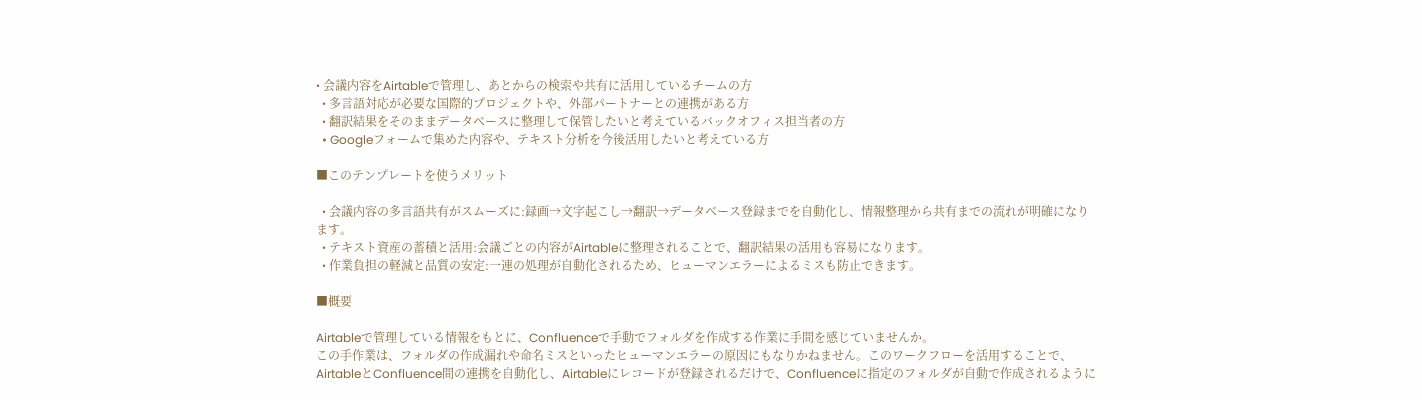• 会議内容をAirtableで管理し、あとからの検索や共有に活用しているチームの方
  • 多言語対応が必要な国際的プロジェクトや、外部パートナーとの連携がある方
  • 翻訳結果をそのままデータベースに整理して保管したいと考えているバックオフィス担当者の方
  • Googleフォームで集めた内容や、テキスト分析を今後活用したいと考えている方

■このテンプレートを使うメリット

  • 会議内容の多言語共有がスムーズに:録画→文字起こし→翻訳→データベース登録までを自動化し、情報整理から共有までの流れが明確になります。
  • テキスト資産の蓄積と活用:会議ごとの内容がAirtableに整理されることで、翻訳結果の活用も容易になります。
  • 作業負担の軽減と品質の安定:一連の処理が自動化されるため、ヒューマンエラーによるミスも防止できます。

■概要

Airtableで管理している情報をもとに、Confluenceで手動でフォルダを作成する作業に手間を感じていませんか。
この手作業は、フォルダの作成漏れや命名ミスといったヒューマンエラーの原因にもなりかねません。このワークフローを活用することで、AirtableとConfluence間の連携を自動化し、Airtableにレコードが登録されるだけで、Confluenceに指定のフォルダが自動で作成されるように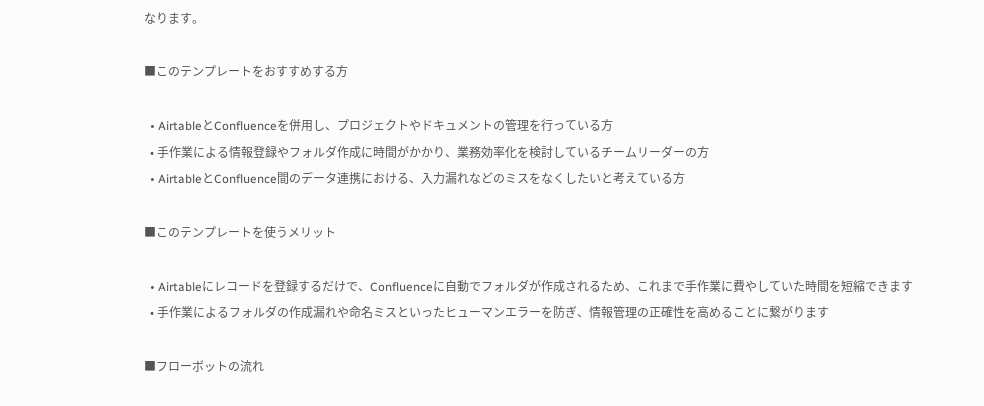なります。

■このテンプレートをおすすめする方

  • AirtableとConfluenceを併用し、プロジェクトやドキュメントの管理を行っている方
  • 手作業による情報登録やフォルダ作成に時間がかかり、業務効率化を検討しているチームリーダーの方
  • AirtableとConfluence間のデータ連携における、入力漏れなどのミスをなくしたいと考えている方

■このテンプレートを使うメリット

  • Airtableにレコードを登録するだけで、Confluenceに自動でフォルダが作成されるため、これまで手作業に費やしていた時間を短縮できます
  • 手作業によるフォルダの作成漏れや命名ミスといったヒューマンエラーを防ぎ、情報管理の正確性を高めることに繋がります

■フローボットの流れ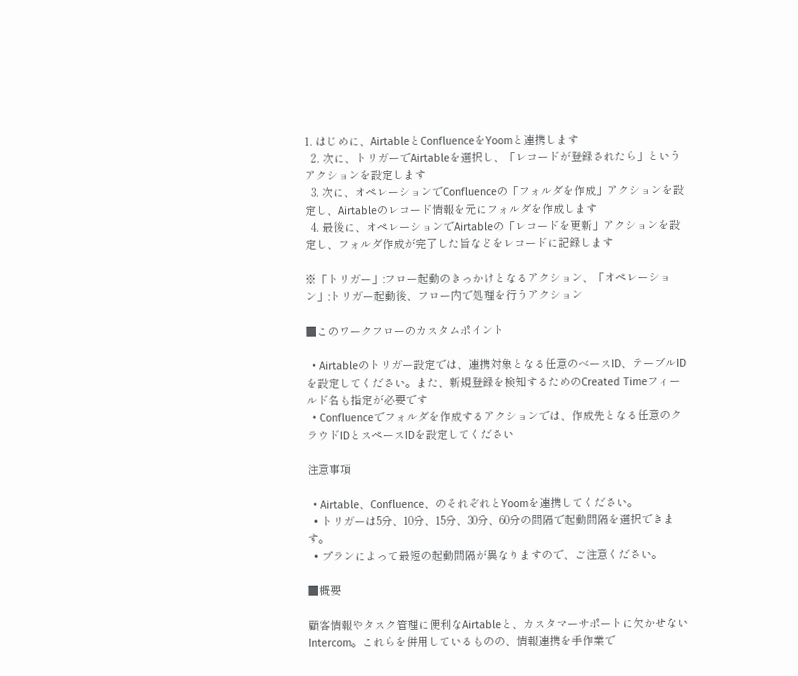1. はじめに、AirtableとConfluenceをYoomと連携します
  2. 次に、トリガーでAirtableを選択し、「レコードが登録されたら」というアクションを設定します
  3. 次に、オペレーションでConfluenceの「フォルダを作成」アクションを設定し、Airtableのレコード情報を元にフォルダを作成します
  4. 最後に、オペレーションでAirtableの「レコードを更新」アクションを設定し、フォルダ作成が完了した旨などをレコードに記録します

※「トリガー」:フロー起動のきっかけとなるアクション、「オペレーション」:トリガー起動後、フロー内で処理を行うアクション

■このワークフローのカスタムポイント

  • Airtableのトリガー設定では、連携対象となる任意のベースID、テーブルIDを設定してください。また、新規登録を検知するためのCreated Timeフィールド名も指定が必要です
  • Confluenceでフォルダを作成するアクションでは、作成先となる任意のクラウドIDとスペースIDを設定してください

注意事項

  • Airtable、Confluence、のそれぞれとYoomを連携してください。
  • トリガーは5分、10分、15分、30分、60分の間隔で起動間隔を選択できます。
  • プランによって最短の起動間隔が異なりますので、ご注意ください。

■概要

顧客情報やタスク管理に便利なAirtableと、カスタマーサポートに欠かせないIntercom。これらを併用しているものの、情報連携を手作業で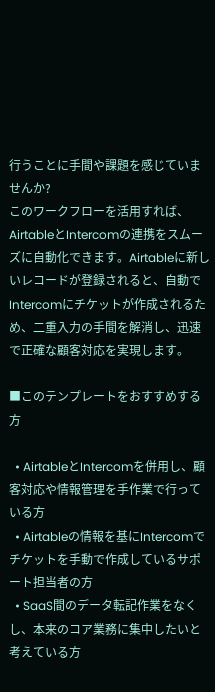行うことに手間や課題を感じていませんか?
このワークフローを活用すれば、AirtableとIntercomの連携をスムーズに自動化できます。Airtableに新しいレコードが登録されると、自動でIntercomにチケットが作成されるため、二重入力の手間を解消し、迅速で正確な顧客対応を実現します。

■このテンプレートをおすすめする方

  • AirtableとIntercomを併用し、顧客対応や情報管理を手作業で行っている方
  • Airtableの情報を基にIntercomでチケットを手動で作成しているサポート担当者の方
  • SaaS間のデータ転記作業をなくし、本来のコア業務に集中したいと考えている方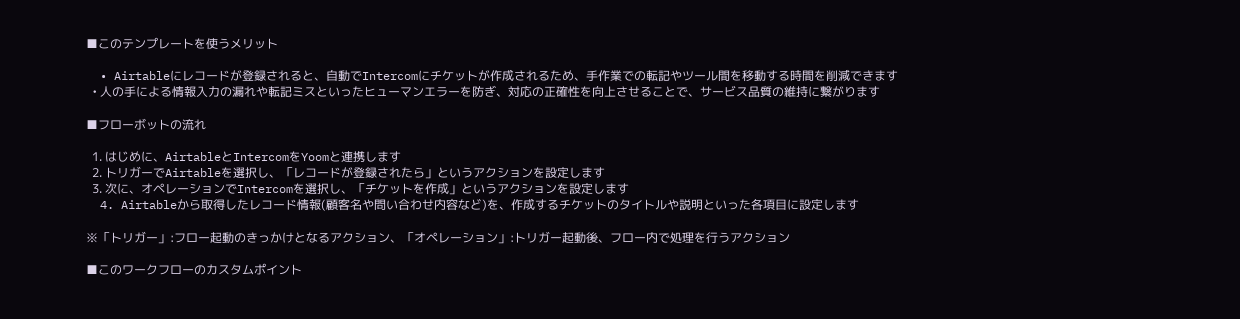■このテンプレートを使うメリット

  • Airtableにレコードが登録されると、自動でIntercomにチケットが作成されるため、手作業での転記やツール間を移動する時間を削減できます
  • 人の手による情報入力の漏れや転記ミスといったヒューマンエラーを防ぎ、対応の正確性を向上させることで、サービス品質の維持に繋がります

■フローボットの流れ

  1. はじめに、AirtableとIntercomをYoomと連携します
  2. トリガーでAirtableを選択し、「レコードが登録されたら」というアクションを設定します
  3. 次に、オペレーションでIntercomを選択し、「チケットを作成」というアクションを設定します
  4. Airtableから取得したレコード情報(顧客名や問い合わせ内容など)を、作成するチケットのタイトルや説明といった各項目に設定します

※「トリガー」:フロー起動のきっかけとなるアクション、「オペレーション」:トリガー起動後、フロー内で処理を行うアクション

■このワークフローのカスタムポイント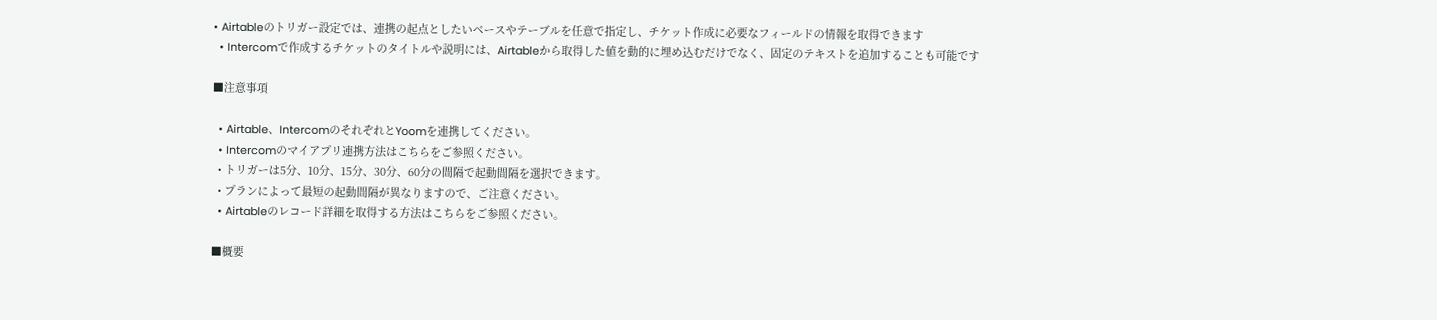• Airtableのトリガー設定では、連携の起点としたいベースやテーブルを任意で指定し、チケット作成に必要なフィールドの情報を取得できます
  • Intercomで作成するチケットのタイトルや説明には、Airtableから取得した値を動的に埋め込むだけでなく、固定のテキストを追加することも可能です

■注意事項

  • Airtable、IntercomのそれぞれとYoomを連携してください。
  • Intercomのマイアプリ連携方法はこちらをご参照ください。
  • トリガーは5分、10分、15分、30分、60分の間隔で起動間隔を選択できます。
  • プランによって最短の起動間隔が異なりますので、ご注意ください。
  • Airtableのレコード詳細を取得する方法はこちらをご参照ください。

■概要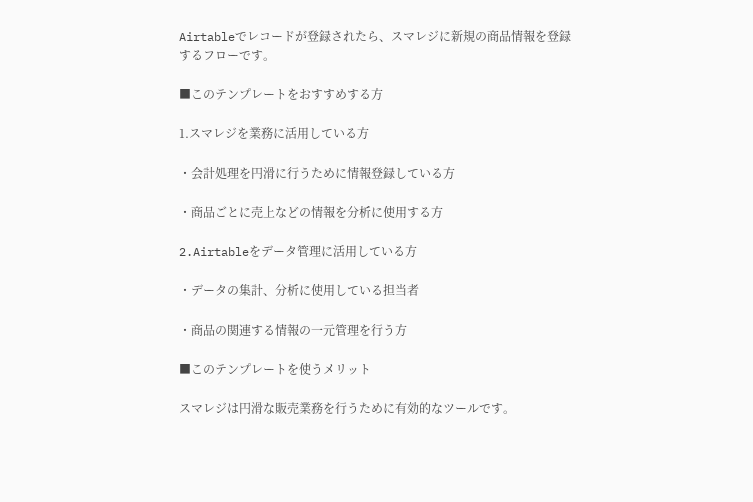Airtableでレコードが登録されたら、スマレジに新規の商品情報を登録するフローです。

■このテンプレートをおすすめする方

1.スマレジを業務に活用している方

・会計処理を円滑に行うために情報登録している方

・商品ごとに売上などの情報を分析に使用する方

2.Airtableをデータ管理に活用している方

・データの集計、分析に使用している担当者

・商品の関連する情報の一元管理を行う方

■このテンプレートを使うメリット

スマレジは円滑な販売業務を行うために有効的なツールです。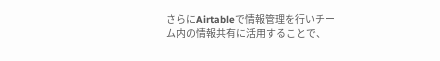さらにAirtableで情報管理を行いチーム内の情報共有に活用することで、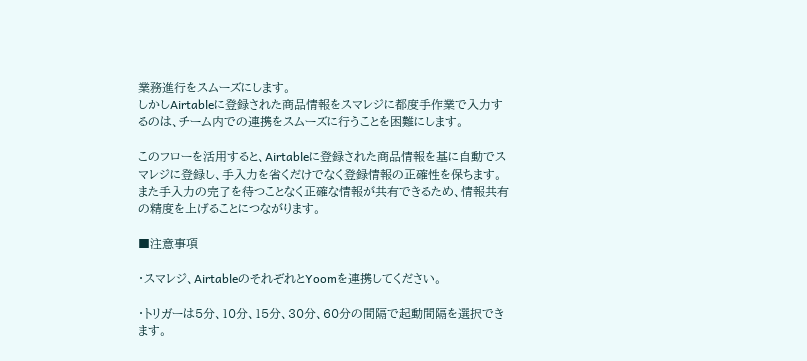業務進行をスムーズにします。
しかしAirtableに登録された商品情報をスマレジに都度手作業で入力するのは、チーム内での連携をスムーズに行うことを困難にします。

このフローを活用すると、Airtableに登録された商品情報を基に自動でスマレジに登録し、手入力を省くだけでなく登録情報の正確性を保ちます。
また手入力の完了を待つことなく正確な情報が共有できるため、情報共有の精度を上げることにつながります。

■注意事項

・スマレジ、AirtableのそれぞれとYoomを連携してください。

・トリガーは5分、10分、15分、30分、60分の間隔で起動間隔を選択できます。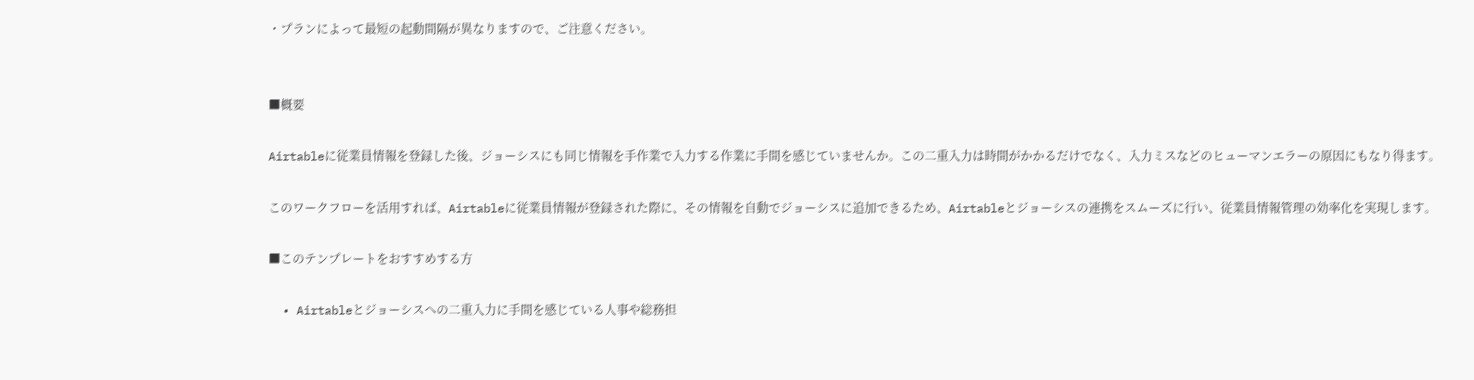・プランによって最短の起動間隔が異なりますので、ご注意ください。


■概要

Airtableに従業員情報を登録した後、ジョーシスにも同じ情報を手作業で入力する作業に手間を感じていませんか。この二重入力は時間がかかるだけでなく、入力ミスなどのヒューマンエラーの原因にもなり得ます。

このワークフローを活用すれば、Airtableに従業員情報が登録された際に、その情報を自動でジョーシスに追加できるため、Airtableとジョーシスの連携をスムーズに行い、従業員情報管理の効率化を実現します。

■このテンプレートをおすすめする方

  • Airtableとジョーシスへの二重入力に手間を感じている人事や総務担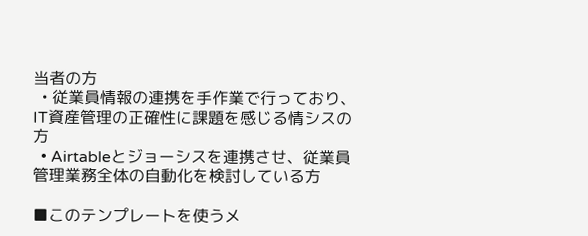当者の方
  • 従業員情報の連携を手作業で行っており、IT資産管理の正確性に課題を感じる情シスの方
  • Airtableとジョーシスを連携させ、従業員管理業務全体の自動化を検討している方

■このテンプレートを使うメ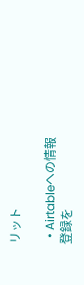リット

  • Airtableへの情報登録を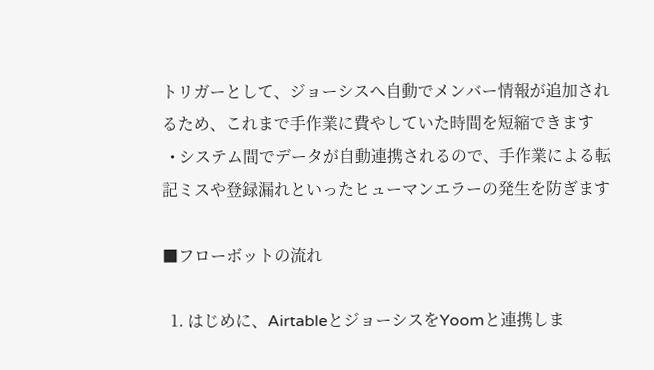トリガーとして、ジョーシスへ自動でメンバー情報が追加されるため、これまで手作業に費やしていた時間を短縮できます
  • システム間でデータが自動連携されるので、手作業による転記ミスや登録漏れといったヒューマンエラーの発生を防ぎます

■フローボットの流れ

  1. はじめに、AirtableとジョーシスをYoomと連携しま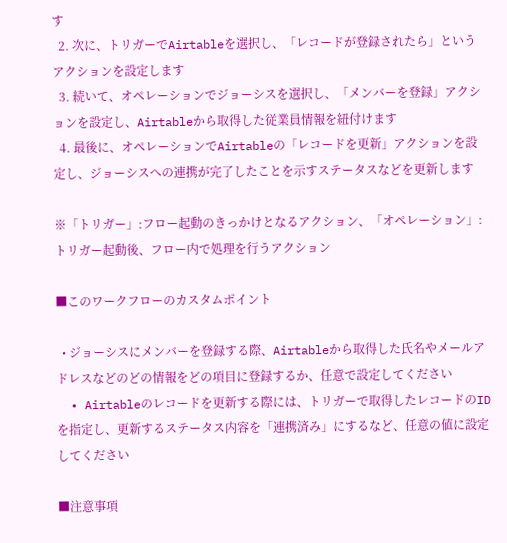す
  2. 次に、トリガーでAirtableを選択し、「レコードが登録されたら」というアクションを設定します
  3. 続いて、オペレーションでジョーシスを選択し、「メンバーを登録」アクションを設定し、Airtableから取得した従業員情報を紐付けます
  4. 最後に、オペレーションでAirtableの「レコードを更新」アクションを設定し、ジョーシスへの連携が完了したことを示すステータスなどを更新します

※「トリガー」:フロー起動のきっかけとなるアクション、「オペレーション」:トリガー起動後、フロー内で処理を行うアクション

■このワークフローのカスタムポイント

  • ジョーシスにメンバーを登録する際、Airtableから取得した氏名やメールアドレスなどのどの情報をどの項目に登録するか、任意で設定してください
  • Airtableのレコードを更新する際には、トリガーで取得したレコードのIDを指定し、更新するステータス内容を「連携済み」にするなど、任意の値に設定してください

■注意事項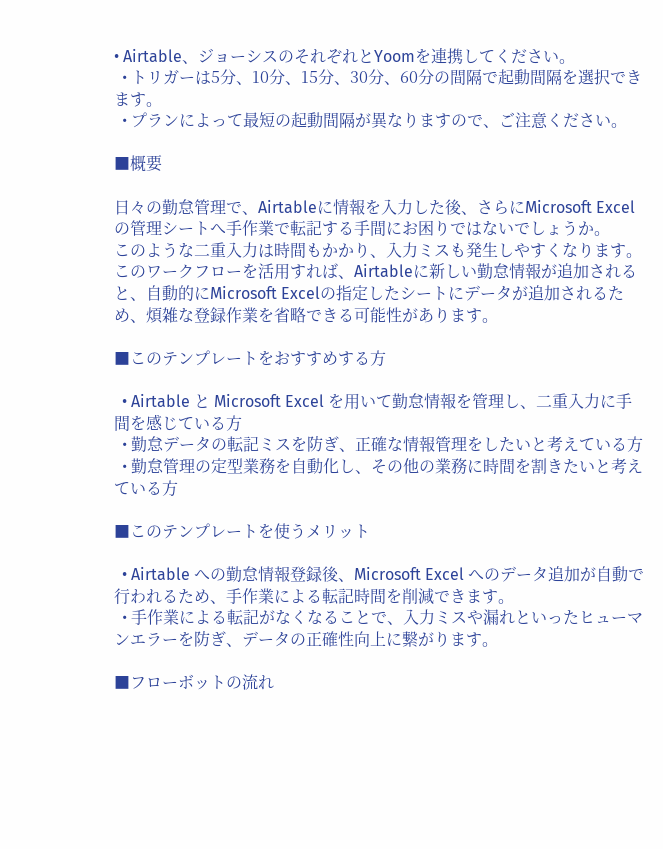• Airtable、ジョーシスのそれぞれとYoomを連携してください。
  • トリガーは5分、10分、15分、30分、60分の間隔で起動間隔を選択できます。
  • プランによって最短の起動間隔が異なりますので、ご注意ください。

■概要

日々の勤怠管理で、Airtableに情報を入力した後、さらにMicrosoft Excelの管理シートへ手作業で転記する手間にお困りではないでしょうか。
このような二重入力は時間もかかり、入力ミスも発生しやすくなります。
このワークフローを活用すれば、Airtableに新しい勤怠情報が追加されると、自動的にMicrosoft Excelの指定したシートにデータが追加されるため、煩雑な登録作業を省略できる可能性があります。

■このテンプレートをおすすめする方

  • Airtable と Microsoft Excel を用いて勤怠情報を管理し、二重入力に手間を感じている方
  • 勤怠データの転記ミスを防ぎ、正確な情報管理をしたいと考えている方
  • 勤怠管理の定型業務を自動化し、その他の業務に時間を割きたいと考えている方

■このテンプレートを使うメリット

  • Airtable への勤怠情報登録後、Microsoft Excel へのデータ追加が自動で行われるため、手作業による転記時間を削減できます。
  • 手作業による転記がなくなることで、入力ミスや漏れといったヒューマンエラーを防ぎ、データの正確性向上に繋がります。

■フローボットの流れ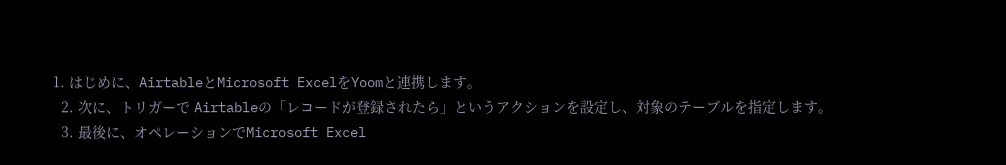1. はじめに、AirtableとMicrosoft ExcelをYoomと連携します。
  2. 次に、トリガーで Airtableの「レコードが登録されたら」というアクションを設定し、対象のテーブルを指定します。
  3. 最後に、オペレーションでMicrosoft Excel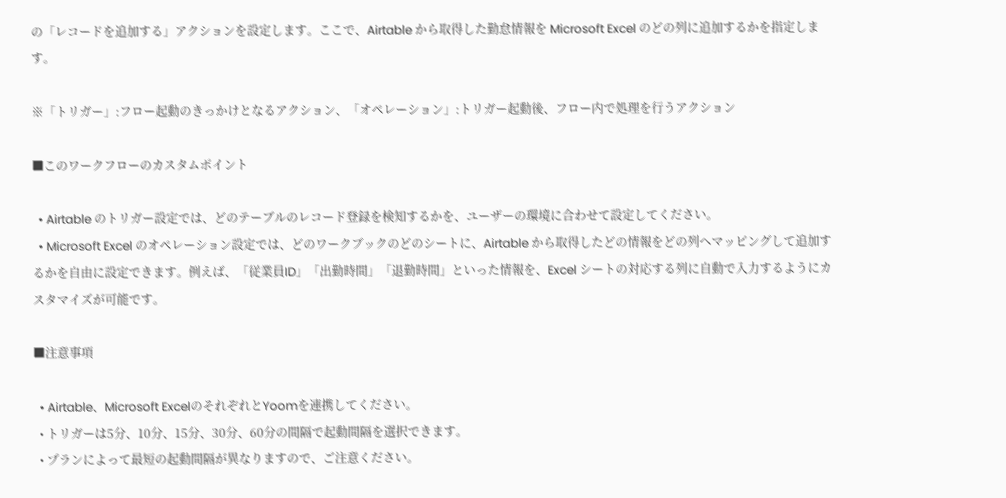の「レコードを追加する」アクションを設定します。ここで、Airtable から取得した勤怠情報を Microsoft Excel のどの列に追加するかを指定します。

※「トリガー」:フロー起動のきっかけとなるアクション、「オペレーション」:トリガー起動後、フロー内で処理を行うアクション

■このワークフローのカスタムポイント

  • Airtable のトリガー設定では、どのテーブルのレコード登録を検知するかを、ユーザーの環境に合わせて設定してください。
  • Microsoft Excel のオペレーション設定では、どのワークブックのどのシートに、Airtable から取得したどの情報をどの列へマッピングして追加するかを自由に設定できます。例えば、「従業員ID」「出勤時間」「退勤時間」といった情報を、Excel シートの対応する列に自動で入力するようにカスタマイズが可能です。

■注意事項

  • Airtable、Microsoft ExcelのそれぞれとYoomを連携してください。
  • トリガーは5分、10分、15分、30分、60分の間隔で起動間隔を選択できます。
  • プランによって最短の起動間隔が異なりますので、ご注意ください。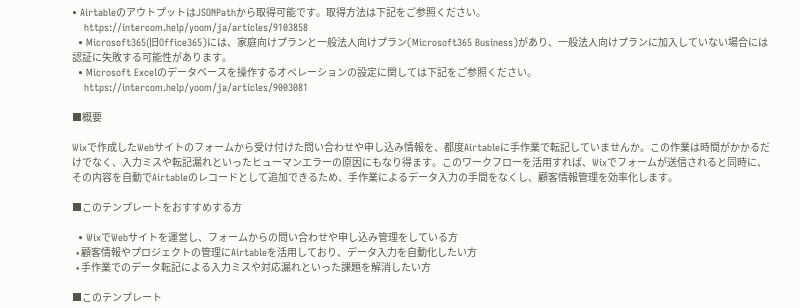• AirtableのアウトプットはJSONPathから取得可能です。取得方法は下記をご参照ください。
    https://intercom.help/yoom/ja/articles/9103858
  • Microsoft365(旧Office365)には、家庭向けプランと一般法人向けプラン(Microsoft365 Business)があり、一般法人向けプランに加入していない場合には認証に失敗する可能性があります。
  • Microsoft Excelのデータベースを操作するオペレーションの設定に関しては下記をご参照ください。
    https://intercom.help/yoom/ja/articles/9003081

■概要

Wixで作成したWebサイトのフォームから受け付けた問い合わせや申し込み情報を、都度Airtableに手作業で転記していませんか。この作業は時間がかかるだけでなく、入力ミスや転記漏れといったヒューマンエラーの原因にもなり得ます。このワークフローを活用すれば、Wixでフォームが送信されると同時に、その内容を自動でAirtableのレコードとして追加できるため、手作業によるデータ入力の手間をなくし、顧客情報管理を効率化します。

■このテンプレートをおすすめする方

  • WixでWebサイトを運営し、フォームからの問い合わせや申し込み管理をしている方
  • 顧客情報やプロジェクトの管理にAirtableを活用しており、データ入力を自動化したい方
  • 手作業でのデータ転記による入力ミスや対応漏れといった課題を解消したい方

■このテンプレート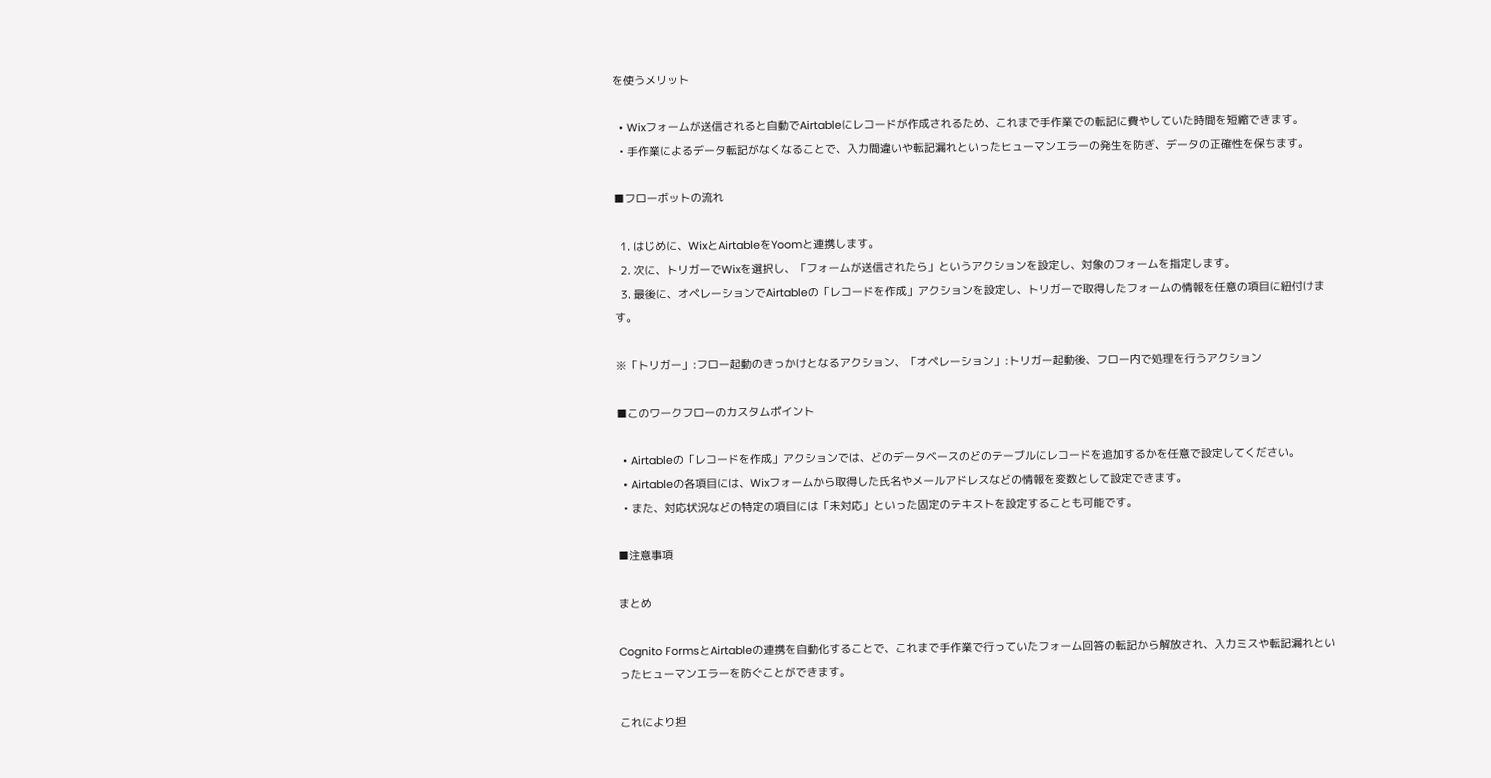を使うメリット

  • Wixフォームが送信されると自動でAirtableにレコードが作成されるため、これまで手作業での転記に費やしていた時間を短縮できます。
  • 手作業によるデータ転記がなくなることで、入力間違いや転記漏れといったヒューマンエラーの発生を防ぎ、データの正確性を保ちます。

■フローボットの流れ

  1. はじめに、WixとAirtableをYoomと連携します。
  2. 次に、トリガーでWixを選択し、「フォームが送信されたら」というアクションを設定し、対象のフォームを指定します。
  3. 最後に、オペレーションでAirtableの「レコードを作成」アクションを設定し、トリガーで取得したフォームの情報を任意の項目に紐付けます。

※「トリガー」:フロー起動のきっかけとなるアクション、「オペレーション」:トリガー起動後、フロー内で処理を行うアクション

■このワークフローのカスタムポイント

  • Airtableの「レコードを作成」アクションでは、どのデータベースのどのテーブルにレコードを追加するかを任意で設定してください。
  • Airtableの各項目には、Wixフォームから取得した氏名やメールアドレスなどの情報を変数として設定できます。
  • また、対応状況などの特定の項目には「未対応」といった固定のテキストを設定することも可能です。

■注意事項

まとめ

Cognito FormsとAirtableの連携を自動化することで、これまで手作業で行っていたフォーム回答の転記から解放され、入力ミスや転記漏れといったヒューマンエラーを防ぐことができます。

これにより担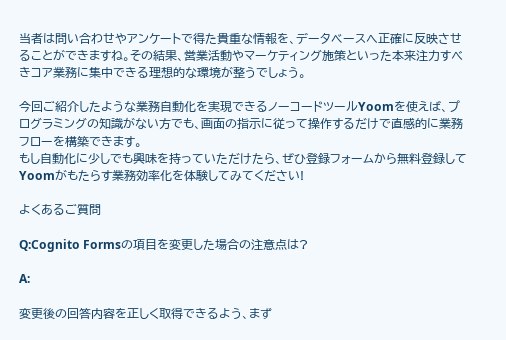当者は問い合わせやアンケートで得た貴重な情報を、データベースへ正確に反映させることができますね。その結果、営業活動やマーケティング施策といった本来注力すべきコア業務に集中できる理想的な環境が整うでしょう。

今回ご紹介したような業務自動化を実現できるノーコードツールYoomを使えば、プログラミングの知識がない方でも、画面の指示に従って操作するだけで直感的に業務フローを構築できます。
もし自動化に少しでも興味を持っていただけたら、ぜひ登録フォームから無料登録してYoomがもたらす業務効率化を体験してみてください!

よくあるご質問

Q:Cognito Formsの項目を変更した場合の注意点は?

A:

変更後の回答内容を正しく取得できるよう、まず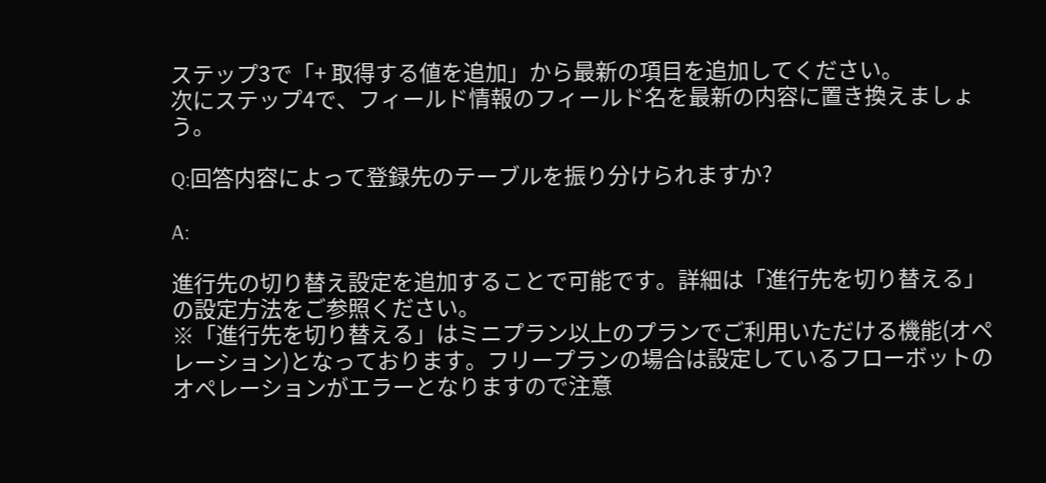ステップ3で「+ 取得する値を追加」から最新の項目を追加してください。
次にステップ4で、フィールド情報のフィールド名を最新の内容に置き換えましょう。

Q:回答内容によって登録先のテーブルを振り分けられますか?

A:

進行先の切り替え設定を追加することで可能です。詳細は「進行先を切り替える」の設定方法をご参照ください。
※「進行先を切り替える」はミニプラン以上のプランでご利用いただける機能(オペレーション)となっております。フリープランの場合は設定しているフローボットのオペレーションがエラーとなりますので注意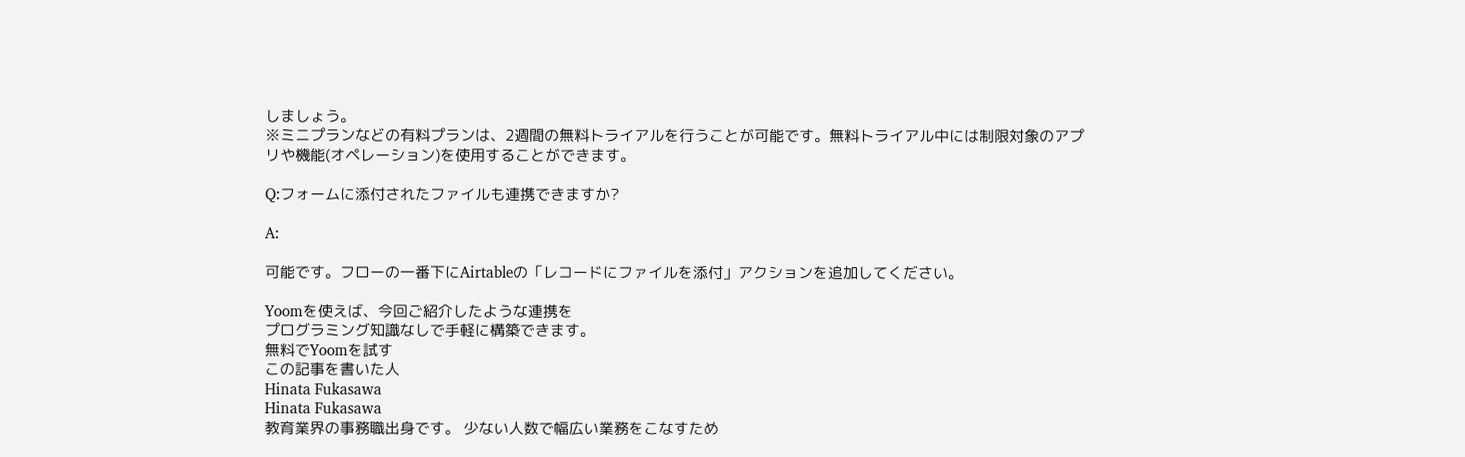しましょう。
※ミニプランなどの有料プランは、2週間の無料トライアルを行うことが可能です。無料トライアル中には制限対象のアプリや機能(オペレーション)を使用することができます。

Q:フォームに添付されたファイルも連携できますか?

A:

可能です。フローの一番下にAirtableの「レコードにファイルを添付」アクションを追加してください。

Yoomを使えば、今回ご紹介したような連携を
プログラミング知識なしで手軽に構築できます。
無料でYoomを試す
この記事を書いた人
Hinata Fukasawa
Hinata Fukasawa
教育業界の事務職出身です。 少ない人数で幅広い業務をこなすため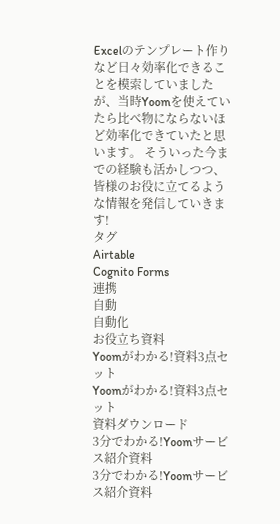Excelのテンプレート作りなど日々効率化できることを模索していましたが、当時Yoomを使えていたら比べ物にならないほど効率化できていたと思います。 そういった今までの経験も活かしつつ、皆様のお役に立てるような情報を発信していきます!
タグ
Airtable
Cognito Forms
連携
自動
自動化
お役立ち資料
Yoomがわかる!資料3点セット
Yoomがわかる!資料3点セット
資料ダウンロード
3分でわかる!Yoomサービス紹介資料
3分でわかる!Yoomサービス紹介資料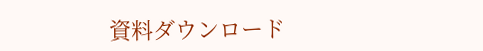資料ダウンロード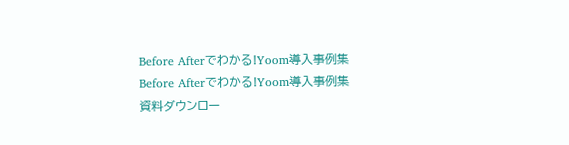Before Afterでわかる!Yoom導入事例集
Before Afterでわかる!Yoom導入事例集
資料ダウンロー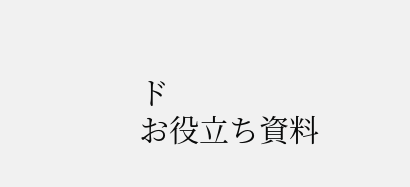ド
お役立ち資料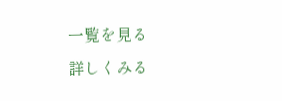一覧を見る
詳しくみる